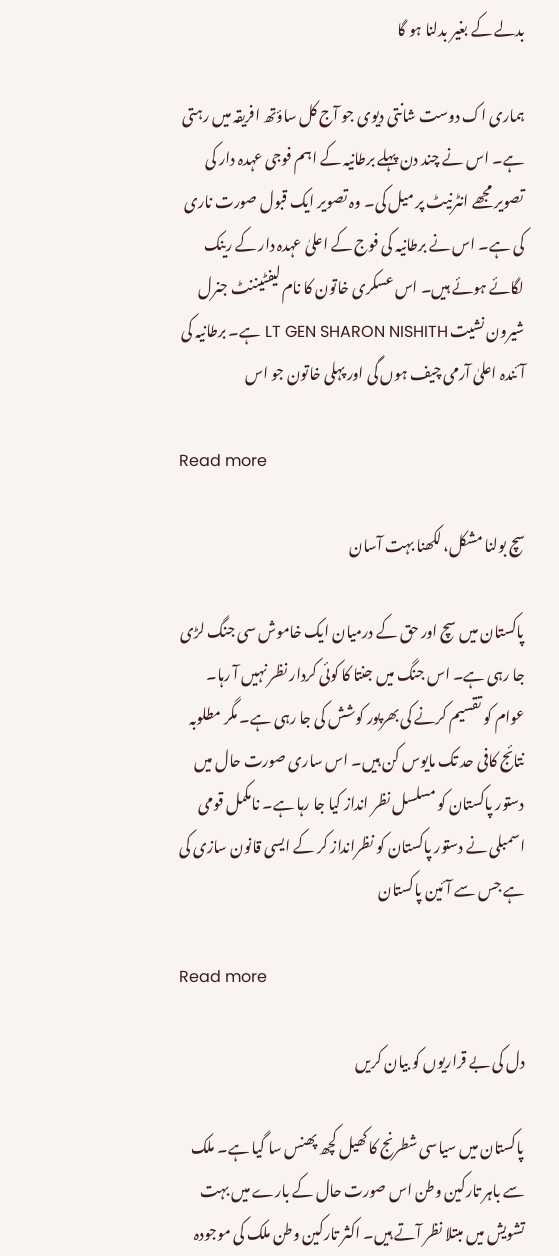بدلے کے بغیر بدلنا ہو گا

ہماری اک دوست شانتی دیوی جو آج کل ساؤتھ افریقہ میں رہتی ہے۔ اس نے چند دن پہلے برطانیہ کے اہم فوجی عہدہ دار کی تصویر مجھے انٹرنیٹ پر میل کی۔ وہ تصویر ایک قبول صورت ناری کی ہے۔ اس نے برطانیہ کی فوج کے اعلیٰ عہدہ دار کے رینک لگائے ہوئے ہیں۔ اس عسکری خاتون کا نام لیفٹیننٹ جنرل شیرون نشیت LT GEN SHARON NISHITH ہے۔ برطانیہ کی آئندہ اعلیٰ آرمی چیف ہوں گی اور پہلی خاتون جو اس

Read more

سچ بولنا مشکل، لکھنا بہت آسان

پاکستان میں سچ اور حق کے درمیان ایک خاموش سی جنگ لڑی جا رہی ہے۔ اس جنگ میں جنتا کا کوئی کردار نظر نہیں آ رہا۔ عوام کو تقسیم کرنے کی بھرپور کوشش کی جا رہی ہے۔ مگر مطلوبہ نتائج کافی حد تک مایوس کن ہیں۔ اس ساری صورت حال میں دستور پاکستان کو مسلسل نظر انداز کیا جا رہا ہے۔ نامکمل قومی اسمبلی نے دستور پاکستان کو نظرانداز کر کے ایسی قانون سازی کی ہے جس سے آئین پاکستان

Read more

دل کی بے قراریوں کو بیان کریں

پاکستان میں سیاسی شطرنج کا کھیل کچھ پھنس سا گیا ہے۔ ملک سے باہر تارکین وطن اس صورت حال کے بارے میں بہت تشویش میں مبتلا نظر آتے ہیں۔ اکثر تارکین وطن ملک کی موجودہ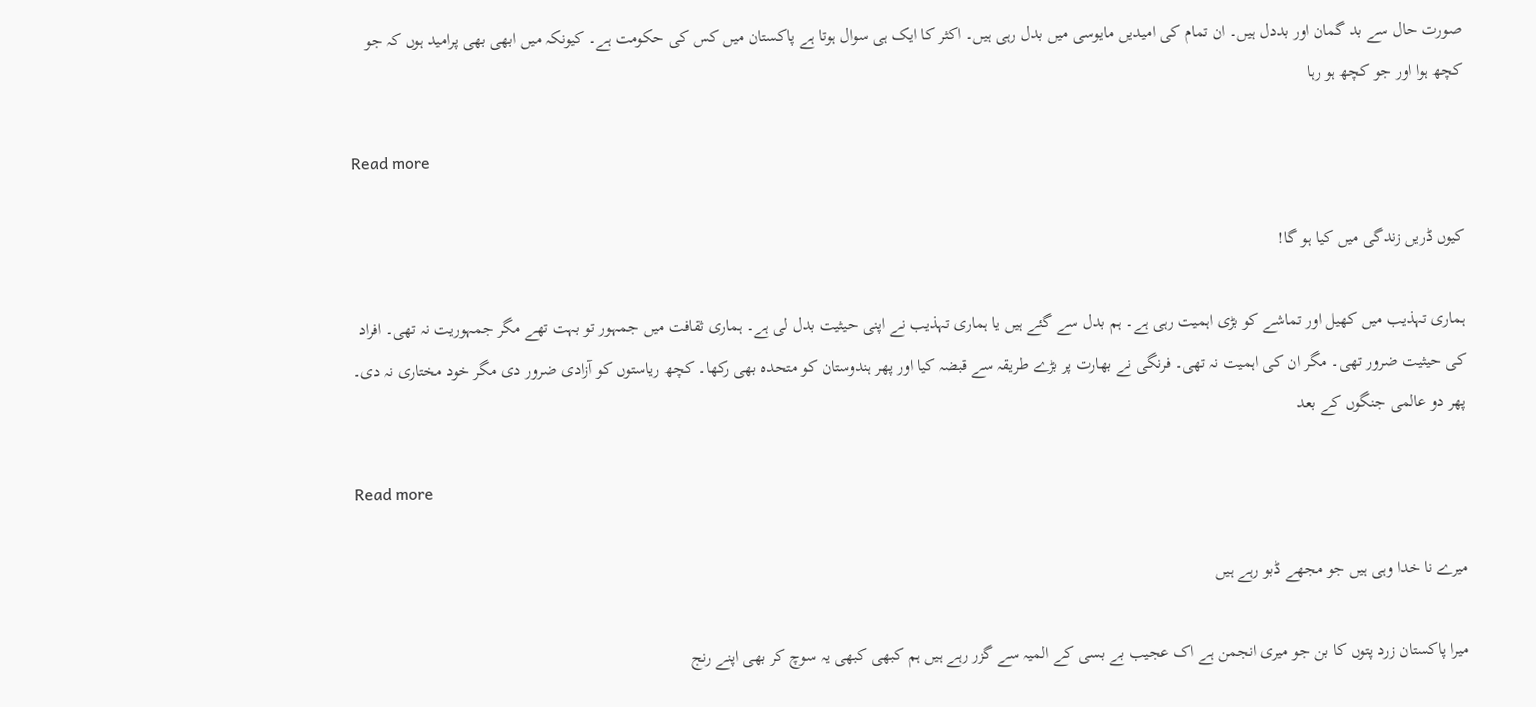صورت حال سے بد گمان اور بددل ہیں۔ ان تمام کی امیدیں مایوسی میں بدل رہی ہیں۔ اکثر کا ایک ہی سوال ہوتا ہے پاکستان میں کس کی حکومت ہے۔ کیونکہ میں ابھی بھی پرامید ہوں کہ جو کچھ ہوا اور جو کچھ ہو رہا

Read more

کیوں ڈریں زندگی میں کیا ہو گا!

ہماری تہذیب میں کھیل اور تماشے کو بڑی اہمیت رہی ہے۔ ہم بدل سے گئے ہیں یا ہماری تہذیب نے اپنی حیثیت بدل لی ہے۔ ہماری ثقافت میں جمہور تو بہت تھے مگر جمہوریت نہ تھی۔ افراد کی حیثیت ضرور تھی۔ مگر ان کی اہمیت نہ تھی۔ فرنگی نے بھارت پر بڑے طریقہ سے قبضہ کیا اور پھر ہندوستان کو متحدہ بھی رکھا۔ کچھ ریاستوں کو آزادی ضرور دی مگر خود مختاری نہ دی۔ پھر دو عالمی جنگوں کے بعد

Read more

میرے نا خدا وہی ہیں جو مجھے ڈبو رہے ہیں

میرا پاکستان زرد پتوں کا بن جو میری انجمن ہے اک عجیب بے بسی کے المیہ سے گزر رہے ہیں ہم کبھی کبھی یہ سوچ کر بھی اپنے رنج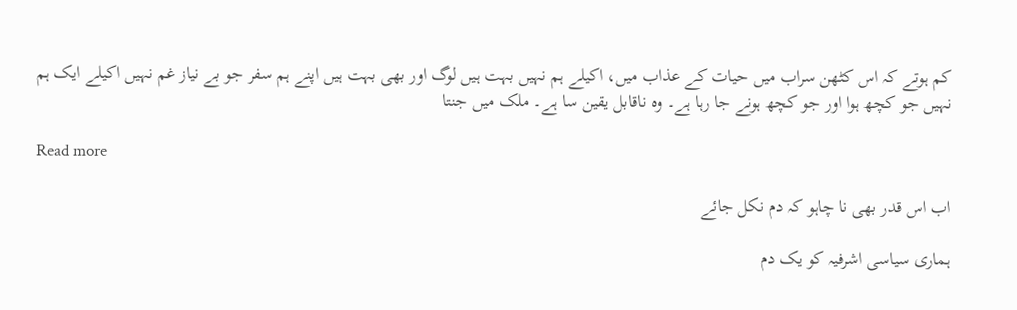کم ہوتے کہ اس کٹھن سراب میں حیات کے عذاب میں، اکیلے ہم نہیں بہت ہیں لوگ اور بھی بہت ہیں اپنے ہم سفر جو بے نیاز غم نہیں اکیلے ایک ہم نہیں جو کچھ ہوا اور جو کچھ ہونے جا رہا ہے۔ وہ ناقابل یقین سا ہے۔ ملک میں جنتا

Read more

اب اس قدر بھی نا چاہو کہ دم نکل جائے

ہماری سیاسی اشرفیہ کو یک دم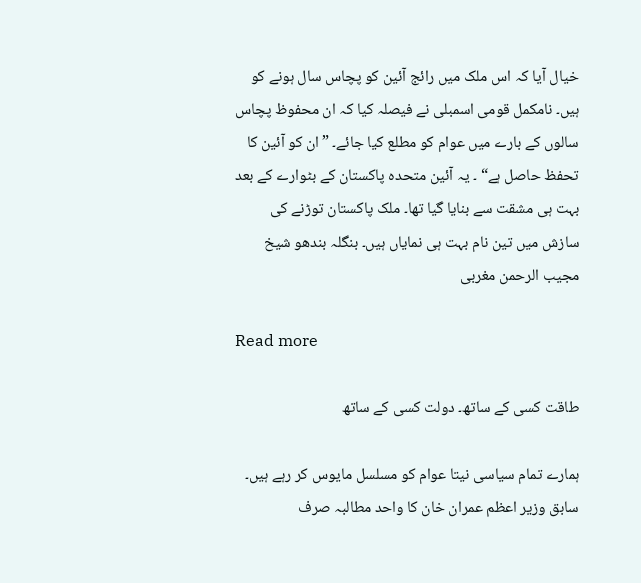خیال آیا کہ اس ملک میں رائج آئین کو پچاس سال ہونے کو ہیں۔ نامکمل قومی اسمبلی نے فیصلہ کیا کہ ان محفوظ پچاس سالوں کے بارے میں عوام کو مطلع کیا جائے۔ ”ان کو آئین کا تحفظ حاصل ہے“ ۔ یہ آئین متحدہ پاکستان کے بٹوارے کے بعد بہت ہی مشقت سے بنایا گیا تھا۔ ملک پاکستان توڑنے کی سازش میں تین نام بہت ہی نمایاں ہیں۔ بنگلہ بندھو شیخ مجیب الرحمن مغربی

Read more

طاقت کسی کے ساتھ۔ دولت کسی کے ساتھ

ہمارے تمام سیاسی نیتا عوام کو مسلسل مایوس کر رہے ہیں۔ سابق وزیر اعظم عمران خان کا واحد مطالبہ صرف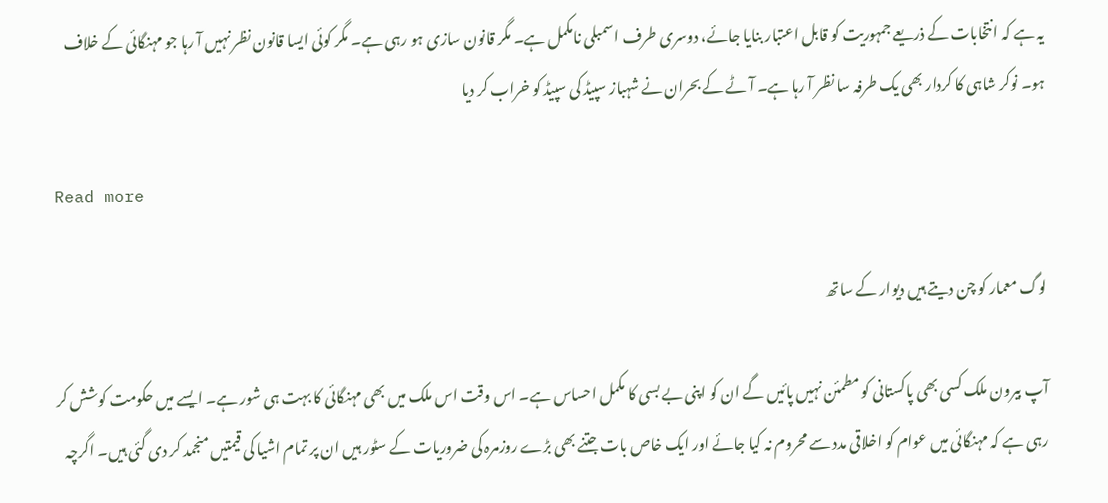یہ ہے کہ انتخابات کے ذریعے جمہوریت کو قابل اعتبار بنایا جائے، دوسری طرف اسمبلی نامکمل ہے۔ مگر قانون سازی ہو رہی ہے۔ مگر کوئی ایسا قانون نظر نہیں آ رہا جو مہنگائی کے خلاف ہو۔ نوکر شاہی کا کردار بھی یک طرفہ سا نظر آ رہا ہے۔ آٹے کے بحران نے شہباز سپیڈ کی سپیڈ کو خراب کر دیا

Read more

لوگ معمار کو چن دیتے ہیں دیوار کے ساتھ

آپ بیرون ملک کسی بھی پاکستانی کو مطمئن نہیں پائیں گے ان کو اپنی بے بسی کا مکمل احساس ہے۔ اس وقت اس ملک میں بھی مہنگائی کا بہت ہی شور ہے۔ ایسے میں حکومت کوشش کر رہی ہے کہ مہنگائی میں عوام کو اخلاقی مدد سے محروم نہ کیا جائے اور ایک خاص بات جتنے بھی بڑے روزمرہ کی ضروریات کے سٹور ہیں ان پر تمام اشیا کی قیمتیں منجمد کر دی گئی ہیں۔ اگرچہ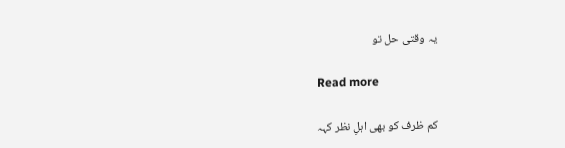یہ وقتی حل تو

Read more

کم ظرف کو بھی اہلِ نظر کہہ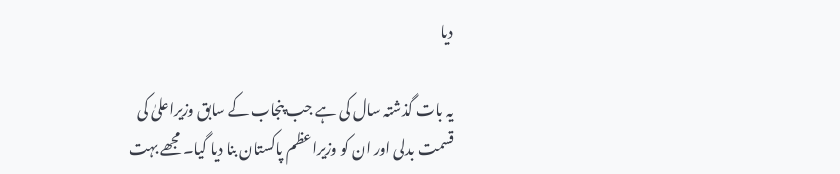دیا

یہ بات گذشتہ سال کی ہے جب پنجاب کے سابق وزیراعلیٰ کی قسمت بدلی اور ان کو وزیراعظم پاکستان بنا دیا گیا۔ مجھے بہت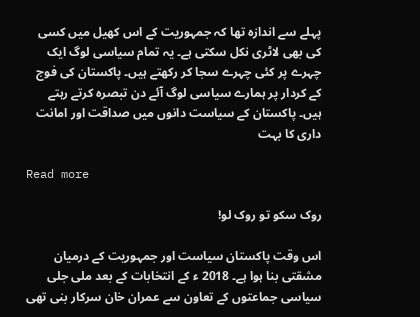پہلے سے اندازہ تھا کہ جمہوریت کے اس کھیل میں کسی کی بھی لاٹری نکل سکتی ہے۔ یہ تمام سیاسی لوگ ایک چہرے پر کئی چہرے سجا کر رکھتے ہیں۔ پاکستان کی فوج کے کردار پر ہمارے سیاسی لوگ آئے دن تبصرہ کرتے رہتے ہیں۔ پاکستان کے سیاست دانوں میں صداقت اور امانت داری کا بہت

Read more

روک سکو تو روک لو!

اس وقت پاکستان سیاست اور جمہوریت کے درمیان مشقتی بنا ہوا ہے۔ 2018 ء کے انتخابات کے بعد ملی جلی سیاسی جماعتوں کے تعاون سے عمران خان سرکار بنی تھی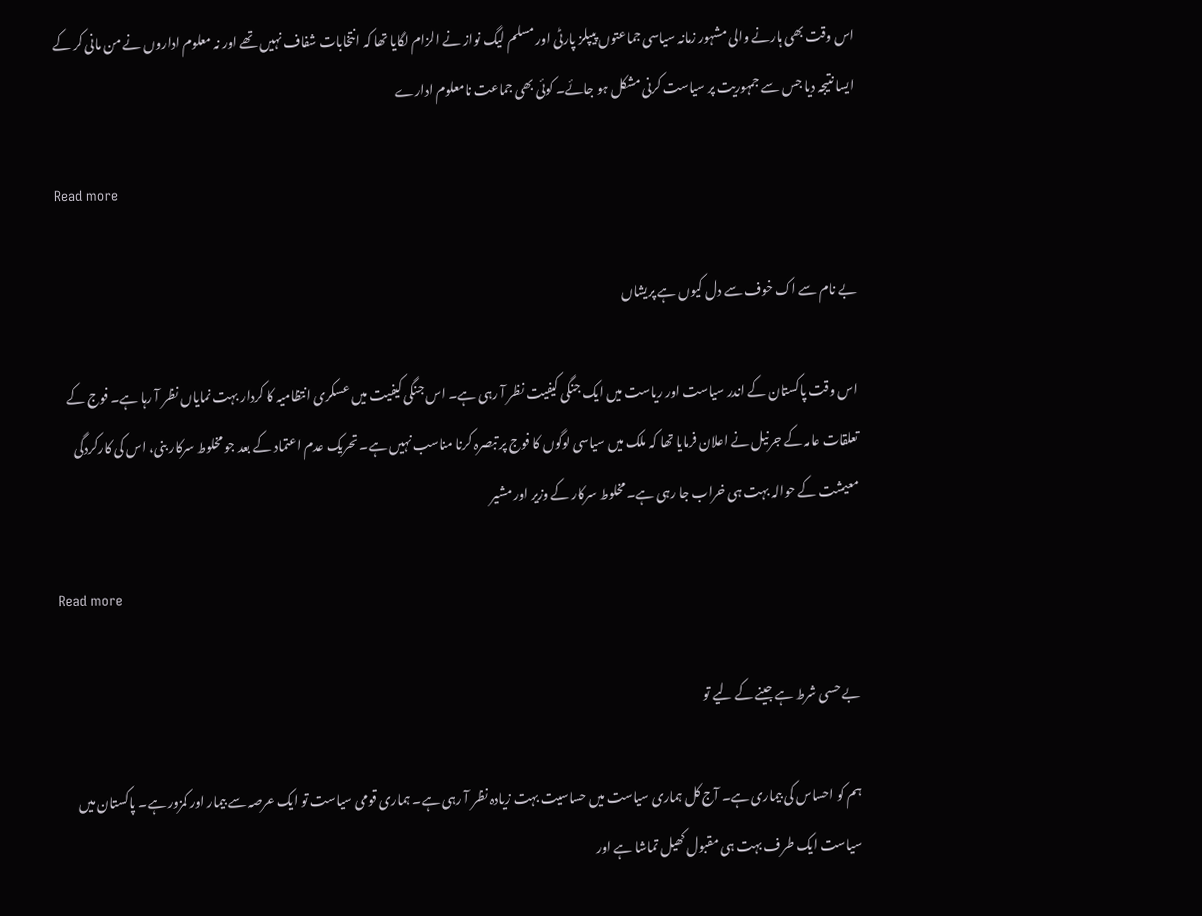اس وقت بھی ہارنے والی مشہور زمانہ سیاسی جماعتوں پیپلز پارٹی اور مسلم لیگ نواز نے الزام لگایا تھا کہ انتخابات شفاف نہیں تھے اور نہ معلوم اداروں نے من مانی کر کے ایسا نتیجہ دیا جس سے جمہوریت پر سیاست کرنی مشکل ہو جائے۔ کوئی بھی جماعت نامعلوم ادارے

Read more

بے نام سے اک خوف سے دل کیوں ہے پریشاں

اس وقت پاکستان کے اندر سیاست اور ریاست میں ایک جنگی کیفیت نظر آ رہی ہے۔ اس جنگی کیفیت میں عسکری انتظامیہ کا کردار بہت نمایاں نظر آ رہا ہے۔ فوج کے تعلقات عامہ کے جرنیل نے اعلان فرمایا تھا کہ ملک میں سیاسی لوگوں کا فوج پر تبصرہ کرنا مناسب نہیں ہے۔ تحریک عدم اعتماد کے بعد جو مخلوط سرکار بنی، اس کی کارکردگی معیشت کے حوالہ بہت ہی خراب جا رہی ہے۔ مخلوط سرکار کے وزیر اور مشیر

Read more

بے حسی شرط ہے جینے کے لیے تو

ہم کو احساس کی بیماری ہے۔ آج کل ہماری سیاست میں حساسیت بہت زیادہ نظر آ رہی ہے۔ ہماری قومی سیاست تو ایک عرصہ سے بیمار اور کمزور ہے۔ پاکستان میں سیاست ایک طرف بہت ہی مقبول کھیل تماشا ہے اور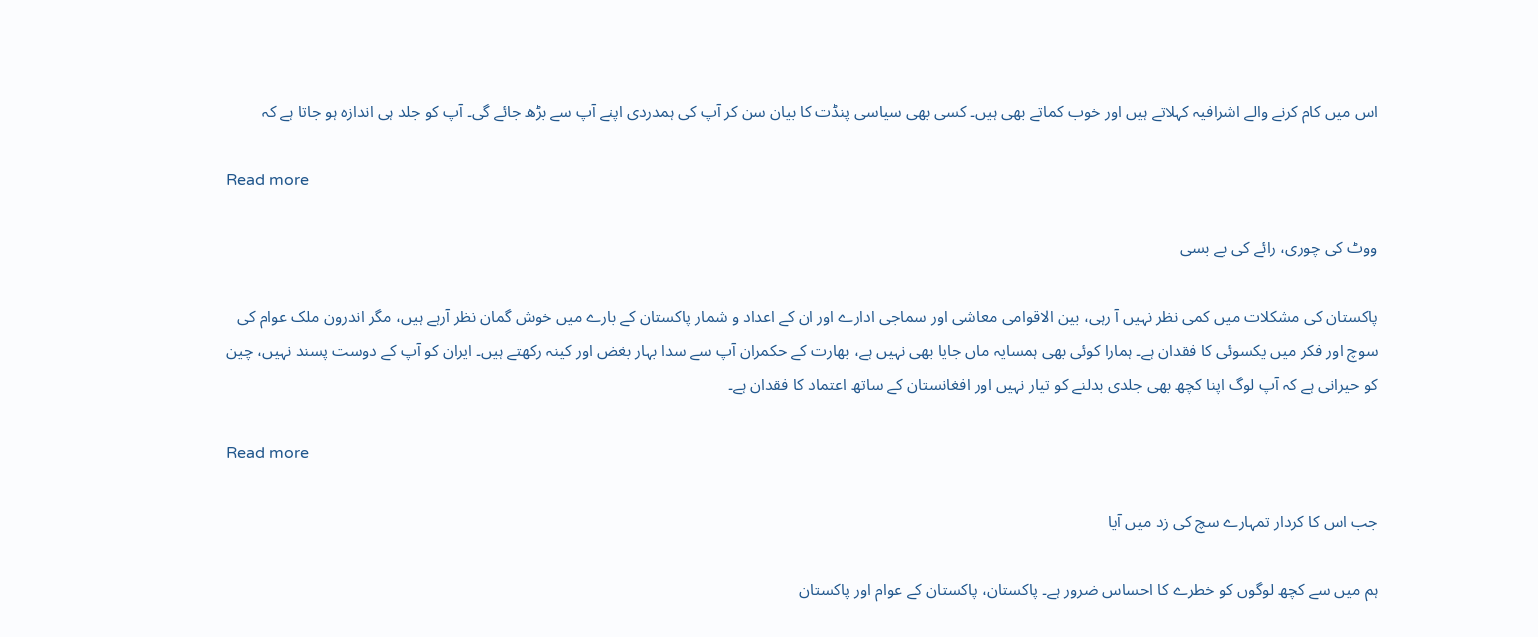اس میں کام کرنے والے اشرافیہ کہلاتے ہیں اور خوب کماتے بھی ہیں۔ کسی بھی سیاسی پنڈت کا بیان سن کر آپ کی ہمدردی اپنے آپ سے بڑھ جائے گی۔ آپ کو جلد ہی اندازہ ہو جاتا ہے کہ

Read more

ووٹ کی چوری، رائے کی بے بسی

پاکستان کی مشکلات میں کمی نظر نہیں آ رہی، بین الاقوامی معاشی اور سماجی ادارے اور ان کے اعداد و شمار پاکستان کے بارے میں خوش گمان نظر آرہے ہیں، مگر اندرون ملک عوام کی سوچ اور فکر میں یکسوئی کا فقدان ہے۔ ہمارا کوئی بھی ہمسایہ ماں جایا بھی نہیں ہے، بھارت کے حکمران آپ سے سدا بہار بغض اور کینہ رکھتے ہیں۔ ایران کو آپ کے دوست پسند نہیں، چین کو حیرانی ہے کہ آپ لوگ اپنا کچھ بھی جلدی بدلنے کو تیار نہیں اور افغانستان کے ساتھ اعتماد کا فقدان ہے۔

Read more

جب اس کا کردار تمہارے سچ کی زد میں آیا

ہم میں سے کچھ لوگوں کو خطرے کا احساس ضرور ہے۔ پاکستان، پاکستان کے عوام اور پاکستان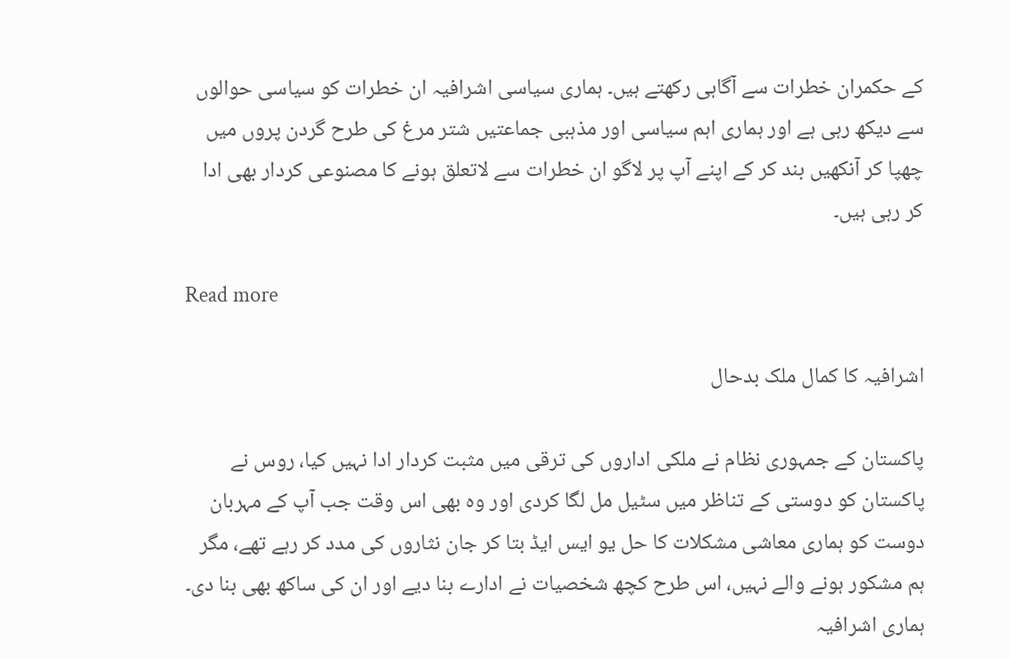کے حکمران خطرات سے آگاہی رکھتے ہیں۔ ہماری سیاسی اشرافیہ ان خطرات کو سیاسی حوالوں سے دیکھ رہی ہے اور ہماری اہم سیاسی اور مذہبی جماعتیں شتر مرغ کی طرح گردن پروں میں چھپا کر آنکھیں بند کر کے اپنے آپ پر لاگو ان خطرات سے لاتعلق ہونے کا مصنوعی کردار بھی ادا کر رہی ہیں۔

Read more

اشرافیہ کا کمال ملک بدحال

پاکستان کے جمہوری نظام نے ملکی اداروں کی ترقی میں مثبت کردار ادا نہیں کیا، روس نے پاکستان کو دوستی کے تناظر میں سٹیل مل لگا کردی اور وہ بھی اس وقت جب آپ کے مہربان دوست کو ہماری معاشی مشکلات کا حل یو ایس ایڈ بتا کر جان نثاروں کی مدد کر رہے تھے، مگر ہم مشکور ہونے والے نہیں، اس طرح کچھ شخصیات نے ادارے بنا دیے اور ان کی ساکھ بھی بنا دی۔ ہماری اشرافیہ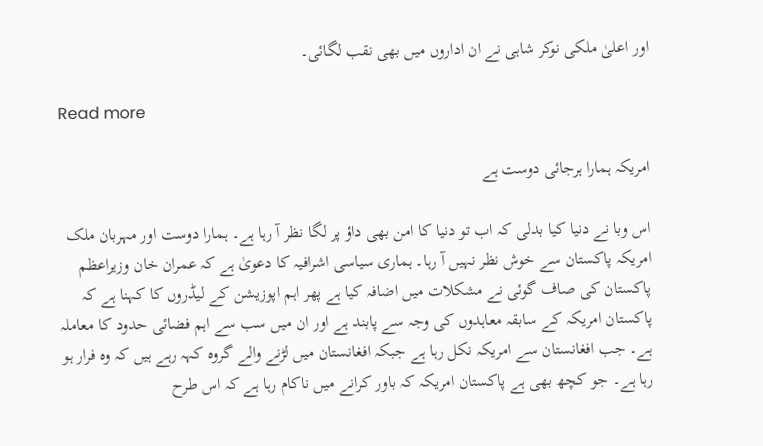اور اعلیٰ ملکی نوکر شاہی نے ان اداروں میں بھی نقب لگائی۔

Read more

امریکہ ہمارا ہرجائی دوست ہے

اس وبا نے دنیا کیا بدلی کہ اب تو دنیا کا امن بھی داؤ پر لگا نظر آ رہا ہے۔ ہمارا دوست اور مہربان ملک امریکہ پاکستان سے خوش نظر نہیں آ رہا۔ ہماری سیاسی اشرافیہ کا دعویٰ ہے کہ عمران خان وزیراعظم پاکستان کی صاف گوئی نے مشکلات میں اضافہ کیا ہے پھر اہم اپوزیشن کے لیڈروں کا کہنا ہے کہ پاکستان امریکہ کے سابقہ معاہدوں کی وجہ سے پابند ہے اور ان میں سب سے اہم فضائی حدود کا معاملہ ہے۔ جب افغانستان سے امریکہ نکل رہا ہے جبکہ افغانستان میں لڑنے والے گروہ کہہ رہے ہیں کہ وہ فرار ہو رہا ہے۔ جو کچھ بھی ہے پاکستان امریکہ کہ باور کرانے میں ناکام رہا ہے کہ اس طرح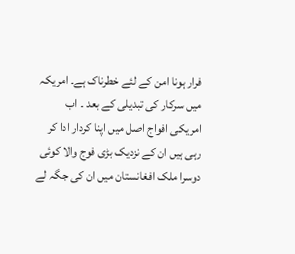فرار ہونا امن کے لئے خطرناک ہے۔ امریکہ میں سرکار کی تبدیلی کے بعد ۔ اب امریکی افواج اصل میں اپنا کردار ادا کر رہی ہیں ان کے نزدیک بڑی فوج والا کوئی دوسرا ملک افغانستان میں ان کی جگہ لے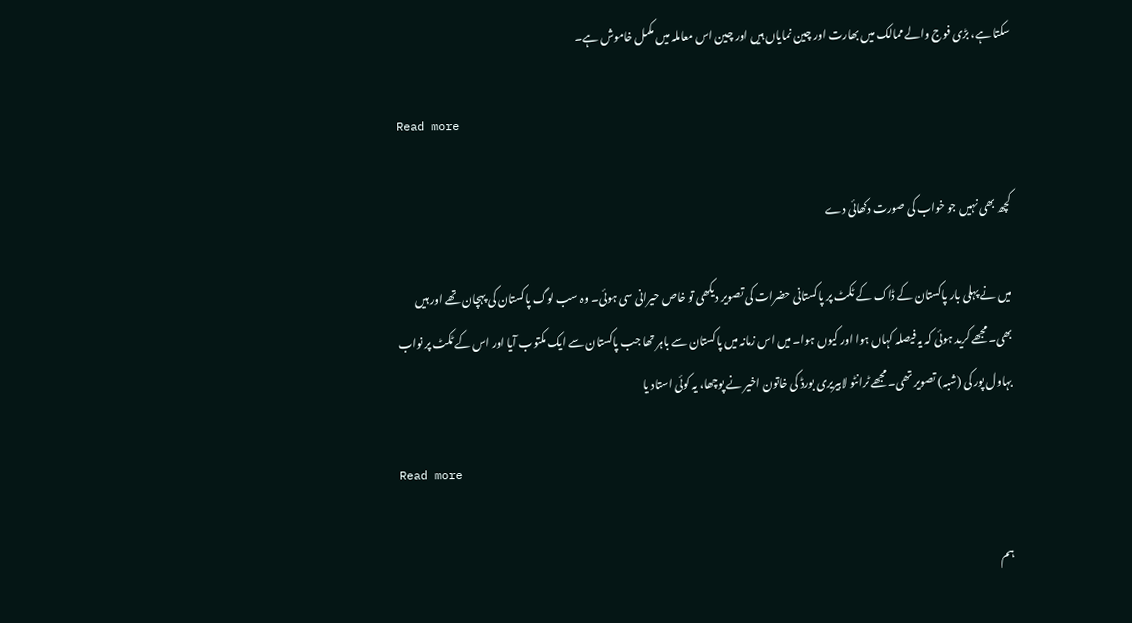سکتا ہے، بڑی فوج والے ممالک میں بھارت اور چین نمایاں ہیں اور چین اس معاملہ میں مکمل خاموش ہے۔

Read more

کچھ بھی نہیں جو خواب کی صورت دکھائی دے

میں نے پہلی بار پاکستان کے ڈاک کے ٹکٹ پر پاکستانی حضرات کی تصویر دیکھی تو خاص حیرانی سی ہوئی۔ وہ سب لوگ پاکستان کی پہچان تھے اور ہیں بھی۔ مجھے کرید ہوئی کہ یہ فیصلہ کہاں ہوا اور کیوں ہوا۔ میں اس زمانہ میں پاکستان سے باہر تھا جب پاکستان سے ایک مکتوب آیا اور اس کے ٹکٹ پر نواب بہاول پور کی (شبہ) تصویر تھی۔ مجھے ٹرانٹو لابیریری بورڈ کی خاتون اخیر نے پوچھا، یہ کوئی استاد یا

Read more

ہم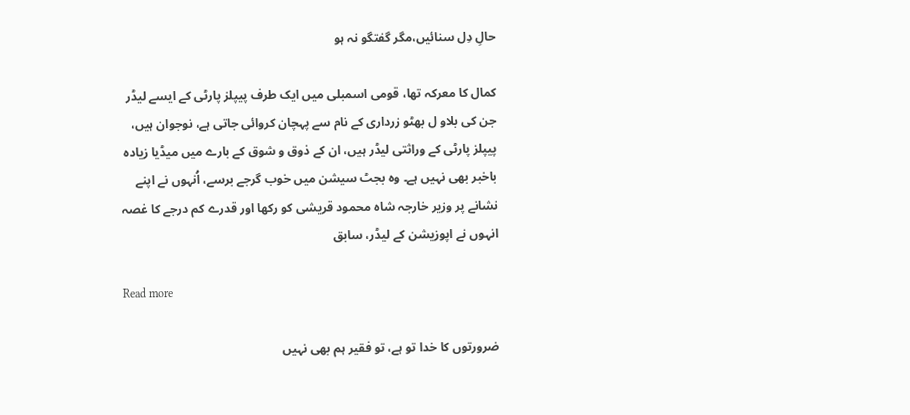حالِ دِل سنائیں،مگر گفتگو نہ ہو

کمال کا معرکہ تھا، قومی اسمبلی میں ایک طرف پیپلز پارٹی کے ایسے لیڈر جن کی بلاو ل بھٹو زرداری کے نام سے پہچان کروائی جاتی ہے، نوجوان ہیں، پیپلز پارٹی کے وراثتی لیڈر ہیں، ان کے ذوق و شوق کے بارے میں میڈیا زیادہ باخبر بھی نہیں ہے۔ وہ بجٹ سیشن میں خوب گرجے برسے، اُنہوں نے اپنے نشانے پر وزیر خارجہ شاہ محمود قریشی کو رکھا اور قدرے کم درجے کا غصہ انہوں نے اپوزیشن کے لیڈر، سابق

Read more

ضرورتوں کا خدا تو ہے، تو فقیر ہم بھی نہیں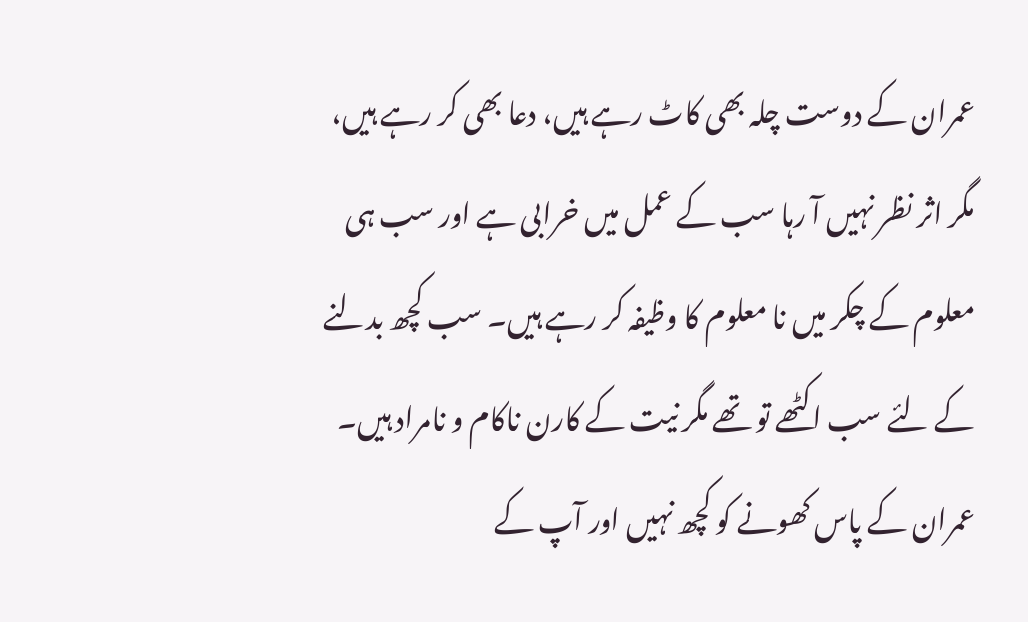عمران کے دوست چلہ بھی کاٹ رہے ہیں، دعا بھی کر رہے ہیں، مگر اثر نظر نہیں آ رہا سب کے عمل میں خرابی ہے اور سب ہی معلوم کے چکر میں نا معلوم کا وظیفہ کر رہے ہیں۔ سب کچھ بدلنے کے لئے سب اکٹھے تو تھے مگر نیت کے کارن ناکام و نامراد ہیں۔ عمران کے پاس کھونے کو کچھ نہیں اور آپ کے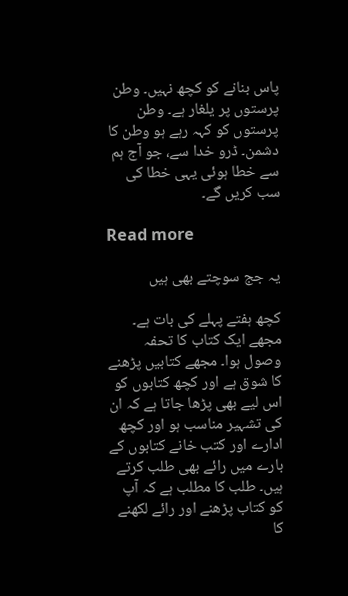پاس بنانے کو کچھ نہیں۔ وطن پرستوں پر یلغار ہے۔ وطن پرستوں کو کہہ رہے ہو وطن کا دشمن۔ ڈرو خدا سے، جو آج ہم سے خطا ہوئی یہی خطا کی سب کریں گے۔

Read more

یہ جج سوچتے بھی ہیں

کچھ ہفتے پہلے کی بات ہے۔ مجھے ایک کتاب کا تحفہ وصول ہوا۔ مجھے کتابیں پڑھنے کا شوق ہے اور کچھ کتابوں کو اس لیے بھی پڑھا جاتا ہے کہ ان کی تشہیر مناسب ہو اور کچھ ادارے اور کتب خانے کتابوں کے بارے میں رائے بھی طلب کرتے ہیں۔ طلب کا مطلب ہے کہ آپ کو کتاب پڑھنے اور رائے لکھنے کا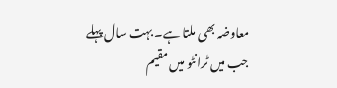معاوضہ بھی ملتا ہے۔ بہت سال پہلے جب میں ٹرانٹو میں مقیم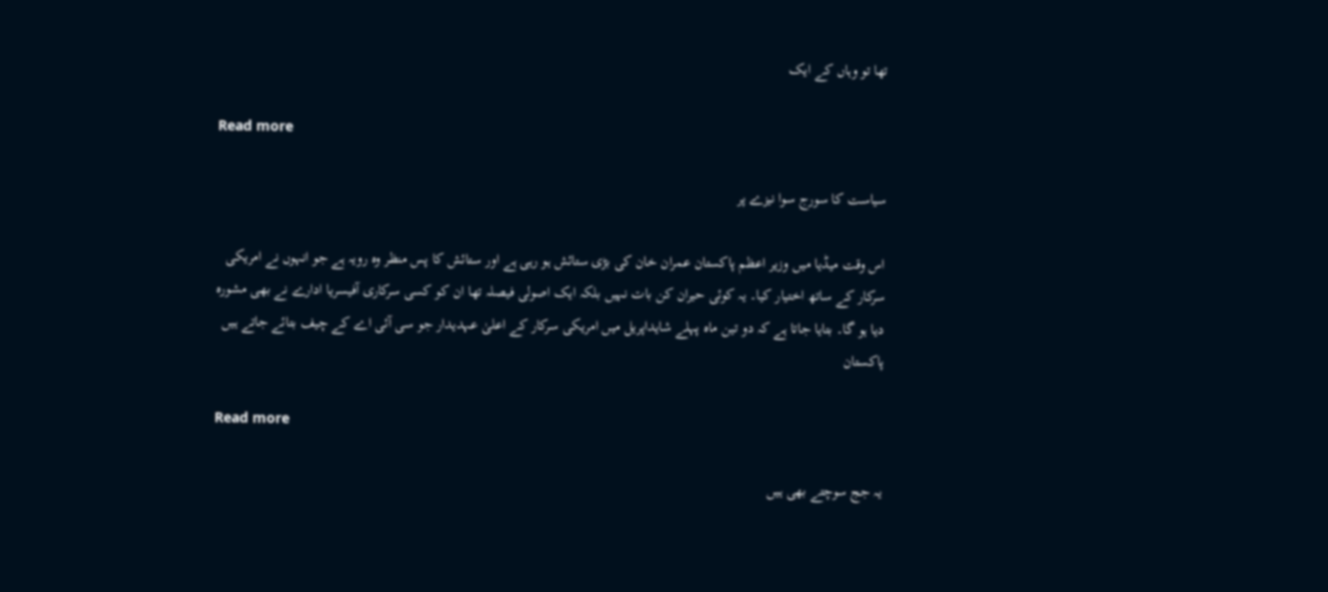تھا تو وہاں کے ایک

Read more

سیاست کا سورج سوا نیزے پر

اس وقت میڈیا میں وزیر اعظم پاکستان عمران خان کی بڑی ستائش ہو رہی ہے اور ستائش کا پس منظر وہ رویہ ہے جو انہوں نے امریکی سرکار کے ساتھ اختیار کیا۔ یہ کوئی حیران کن بات نہیں بلکہ ایک اصولی فیصلہ تھا ان کو کسی سرکاری آفیسریا ادارے نے بھی مشورہ دیا ہو گا۔ بتایا جاتا ہے کہ دو تین ماہ پہلے شایداپریل میں امریکی سرکار کے اعلیٰ عہدیدار جو سی آئی اے کے چیف بتائے جاتے ہیں پاکستان

Read more

یہ جج سوچتے بھی ہیں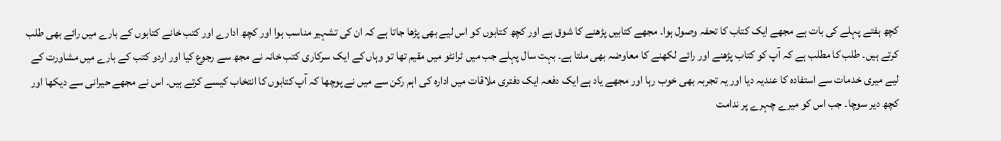کچھ ہفتے پہلے کی بات ہے مجھے ایک کتاب کا تحفہ وصول ہوا۔ مجھے کتابیں پڑھنے کا شوق ہے اور کچھ کتابوں کو اس لیے بھی پڑھا جاتا ہے کہ ان کی تشہیر مناسب ہوا اور کچھ ادارے اور کتب خانے کتابوں کے بارے میں رائے بھی طلب کرتے ہیں۔ طلب کا مطلب ہے کہ آپ کو کتاب پڑھنے اور رائے لکھنے کا معاوضہ بھی ملتا ہے۔ بہت سال پہلے جب میں ٹرانٹو میں مقیم تھا تو وہاں کے ایک سرکاری کتب خانہ نے مجھ سے رجوع کیا اور اردو کتب کے بارے میں مشاورت کے لیے میری خدمات سے استفادہ کا عندیہ دیا اور یہ تجربہ بھی خوب رہا اور مجھے یاد ہے ایک دفعہ ایک دفتری ملاقات میں ادارہ کی اہم رکن سے میں نے پوچھا کہ آپ کتابوں کا انتخاب کیسے کرتے ہیں۔ اس نے مجھے حیرانی سے دیکھا اور کچھ دیر سوچا۔ جب اس کو میرے چہرے پر ندامت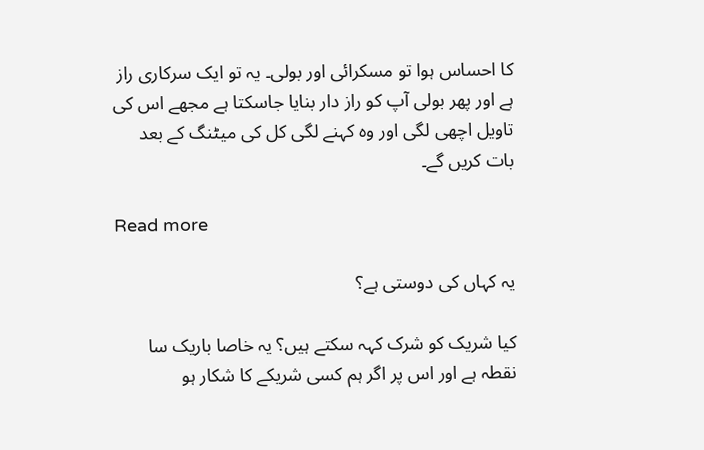کا احساس ہوا تو مسکرائی اور بولی۔ یہ تو ایک سرکاری راز ہے اور پھر بولی آپ کو راز دار بنایا جاسکتا ہے مجھے اس کی تاویل اچھی لگی اور وہ کہنے لگی کل کی میٹنگ کے بعد بات کریں گے۔

Read more

یہ کہاں کی دوستی ہے؟

کیا شریک کو شرک کہہ سکتے ہیں؟ یہ خاصا باریک سا نقطہ ہے اور اس پر اگر ہم کسی شریکے کا شکار ہو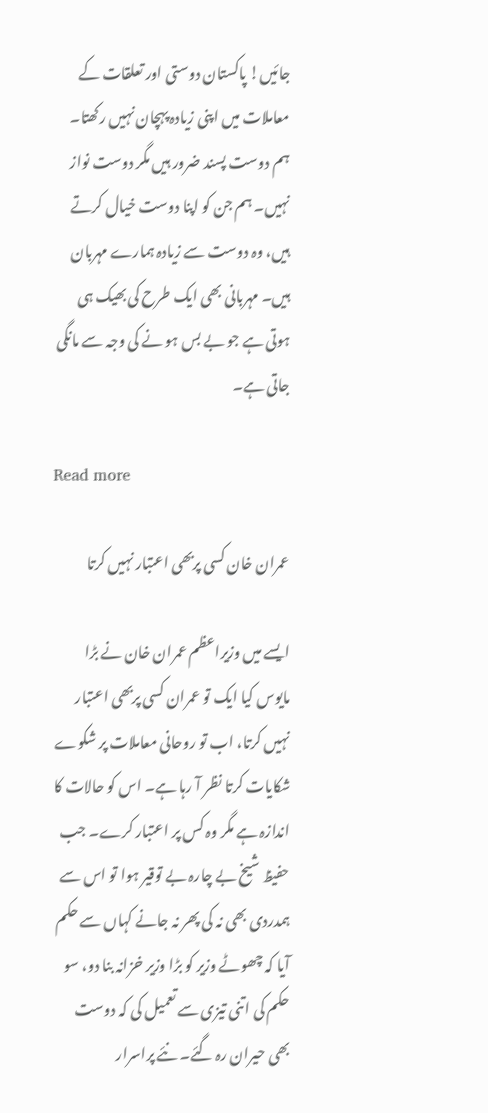جائیں! پاکستان دوستی اور تعلقات کے معاملات میں اپنی زیادہ پہچان نہیں رکھتا۔ ہم دوست پسند ضرور ہیں مگر دوست نواز نہیں۔ ہم جن کو اپنا دوست خیال کرتے ہیں، وہ دوست سے زیادہ ہمارے مہربان ہیں۔ مہربانی بھی ایک طرح کی بھیک ہی ہوتی ہے جو بے بس ہو نے کی وجہ سے مانگی جاتی ہے۔

Read more

عمران خان کسی پربھی اعتبار نہیں کرتا

ایسے میں وزیراعظم عمران خان نے بڑا مایوس کیا ایک تو عمران کسی پربھی اعتبار نہیں کرتا، اب تو روحانی معاملات پر شکوے شکایات کرتا نظر آ رہا ہے۔ اس کو حالات کا اندازہ ہے مگر وہ کس پر اعتبار کرے۔ جب حفیظ شیخ بے چارہ بے توقیر ہوا تو اس سے ہمدردی بھی نہ کی پھر نہ جانے کہاں سے حکم آیا کہ چھوٹے وزیر کو بڑا وزیر خزانہ بنا دو، سو حکم کی اتنی تیزی سے تعمیل کی کہ دوست بھی حیران رہ گئے۔ نئے پراسرار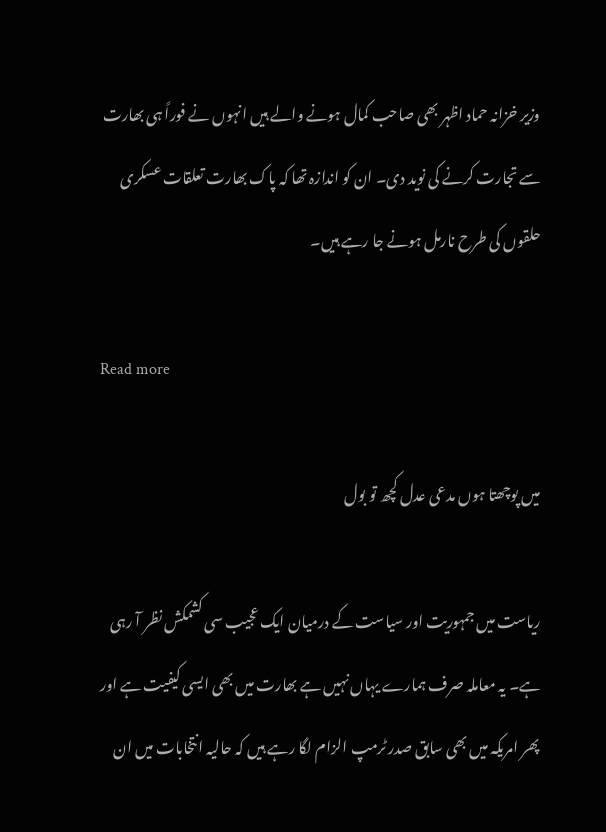وزیر خزانہ حماد اظہر بھی صاحب کمال ہونے والے ہیں انہوں نے فوراً ہی بھارت سے تجارت کرنے کی نوید دی۔ ان کو اندازہ تھا کہ پاک بھارت تعلقات عسکری حلقوں کی طرح نارمل ہونے جا رہے ہیں۔

Read more

میں پوچھتا ہوں مدعی عدل کچھ تو بول

ریاست میں جمہوریت اور سیاست کے درمیان ایک عجیب سی کشمکش نظر آ رہی ہے۔ یہ معاملہ صرف ہمارے یہاں نہیں ہے بھارت میں بھی ایسی کیفیت ہے اور پھر امریکہ میں بھی سابق صدر ٹرمپ الزام لگا رہے ہیں کہ حالیہ انتخابات میں ان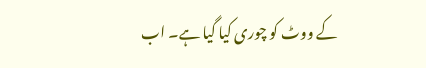کے ووٹ کو چوری کیا گیا ہے۔ اب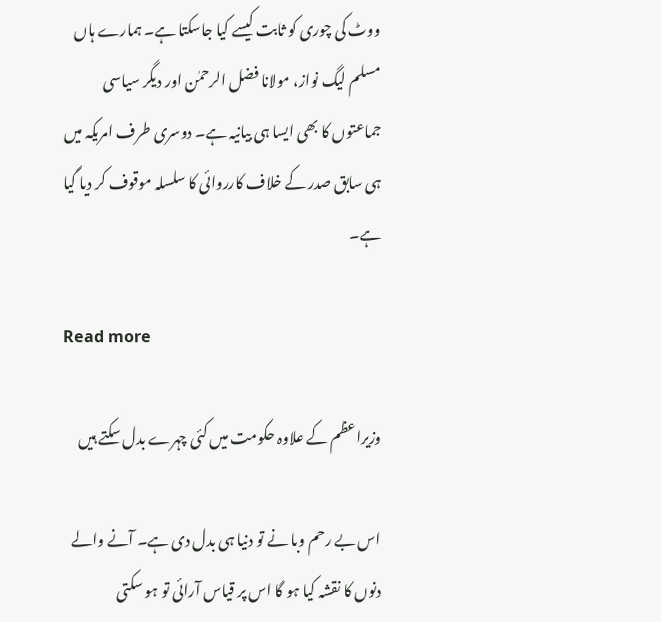ووٹ کی چوری کو ثابت کیسے کیا جاسکتا ہے۔ ہمارے ہاں مسلم لیگ نواز، مولانا فضل الرحمٰن اور دیگر سیاسی جماعتوں کا بھی ایسا ہی بیانیہ ہے۔ دوسری طرف امریکہ میں ہی سابق صدر کے خلاف کارروائی کا سلسلہ موقوف کر دیا گیا ہے۔

Read more

وزیراعظم کے علاوہ حکومت میں کئی چہرے بدل سکتے ہیں

اس بے رحم وبا نے تو دنیا ہی بدل دی ہے۔ آنے والے دنوں کا نقشہ کیا ہو گا اس پر قیاس آرائی تو ہو سکتی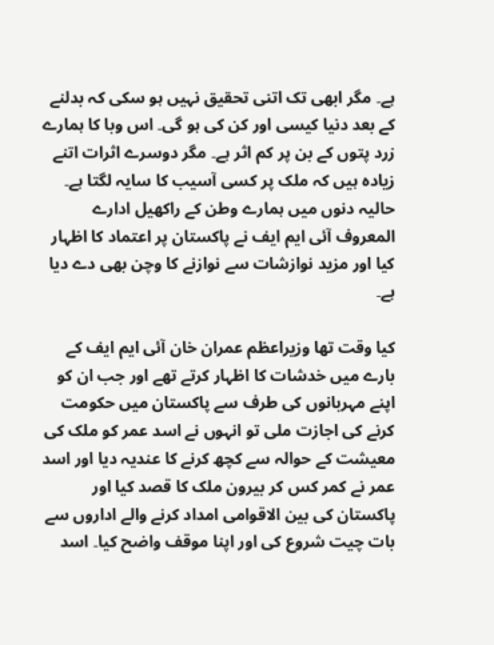ہے۔ مگر ابھی تک اتنی تحقیق نہیں ہو سکی کہ بدلنے کے بعد دنیا کیسی اور کن کی ہو گی۔ اس وبا کا ہمارے زرد پتوں کے بن پر کم اثر ہے۔ مگر دوسرے اثرات اتنے زیادہ ہیں کہ ملک پر کسی آسیب کا سایہ لگتا ہے۔ حالیہ دنوں میں ہمارے وطن کے راکھیل ادارے المعروف آئی ایم ایف نے پاکستان پر اعتماد کا اظہار کیا اور مزید نوازشات سے نوازنے کا وچن بھی دے دیا ہے۔

کیا وقت تھا وزیراعظم عمران خان آئی ایم ایف کے بارے میں خدشات کا اظہار کرتے تھے اور جب ان کو اپنے مہربانوں کی طرف سے پاکستان میں حکومت کرنے کی اجازت ملی تو انہوں نے اسد عمر کو ملک کی معیشت کے حوالہ سے کچھ کرنے کا عندیہ دیا اور اسد عمر نے کمر کس کر بیرون ملک کا قصد کیا اور پاکستان کی بین الاقوامی امداد کرنے والے اداروں سے بات چیت شروع کی اور اپنا موقف واضح کیا۔ اسد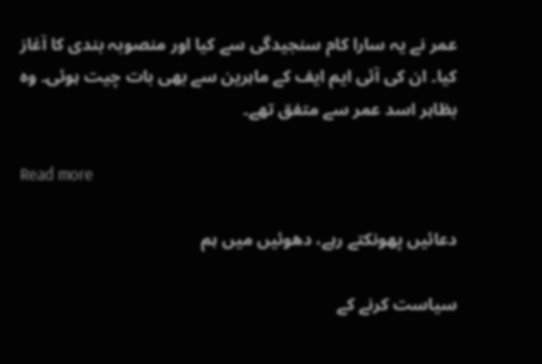عمر نے یہ سارا کام سنجیدگی سے کیا اور منصوبہ بندی کا آغاز کیا۔ ان کی آئی ایم ایف کے ماہرین سے بھی بات چیت ہوئی۔ وہ بظاہر اسد عمر سے متفق تھے۔

Read more

دعائیں پھونکتے رہے، دھوئیں میں ہم

سیاست کرنے کے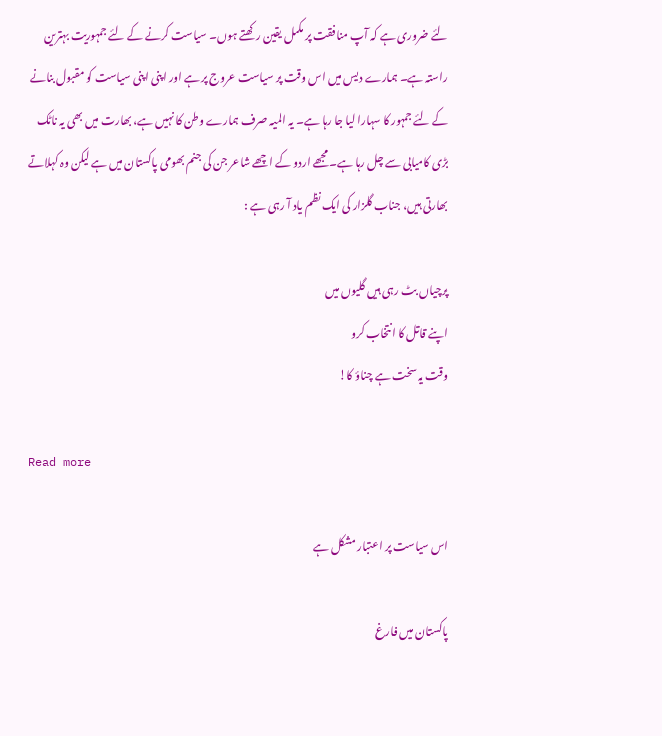لئے ضروری ہے کہ آپ منافقت پر مکمل یقین رکھتے ہوں۔ سیاست کرنے کے لئے جمہوریت بہترین راستہ ہے۔ ہمارے دیس میں اس وقت پر سیاست عروج پر ہے اور اپنی اپنی سیاست کو مقبول بنانے کے لئے جمہور کا سہارا لیا جا رہا ہے۔ یہ المیہ صرف ہمارے وطن کا نہیں ہے، بھارت میں بھی یہ ناٹک بڑی کامیابی سے چل رہا ہے۔ مجھے اردو کے اچھے شاعر جن کی جنم بھومی پاکستان میں ہے لیکن وہ کہلاتے بھارتی ہیں، جناب گلزار کی ایک نظم یاد آ رہی ہے :

پرچیاں بٹ رہی ہیں گلیوں میں
اپنے قاتل کا انتخاب کرو
وقت یہ سخت ہے چناؤ کا!

Read more

اس سیاست پر اعتبار مشکل ہے

پاکستان میں فارغ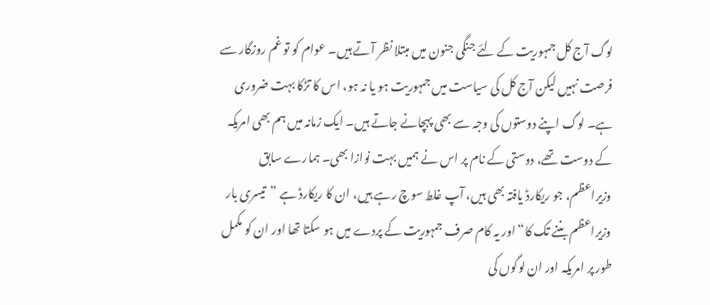لوگ آج کل جمہوریت کے لئے جنگی جنون میں مبتلا نظر آتے ہیں۔ عوام کو تو غم روزگار سے فرصت نہیں لیکن آج کل کی سیاست میں جمہوریت ہو یا نہ ہو، اس کا تڑکا بہت ضروری ہے۔ لوگ اپنے دوستوں کی وجہ سے بھی پہچانے جاتے ہیں۔ ایک زمانہ میں ہم بھی امریکہ کے دوست تھے، دوستی کے نام پر اس نے ہمیں بہت نوازا بھی۔ ہمارے سابق وزیراعظم، جو ریکارڈ یافتہ بھی ہیں، آپ غلط سوچ رہے ہیں، ان کا ریکارڈ ہے ”تیسری بار وزیراعظم بننے تک کا“ اور یہ کام صرف جمہوریت کے پردے میں ہو سکتا تھا اور ان کو مکمل طور پر امریکہ اور ان لوگوں کی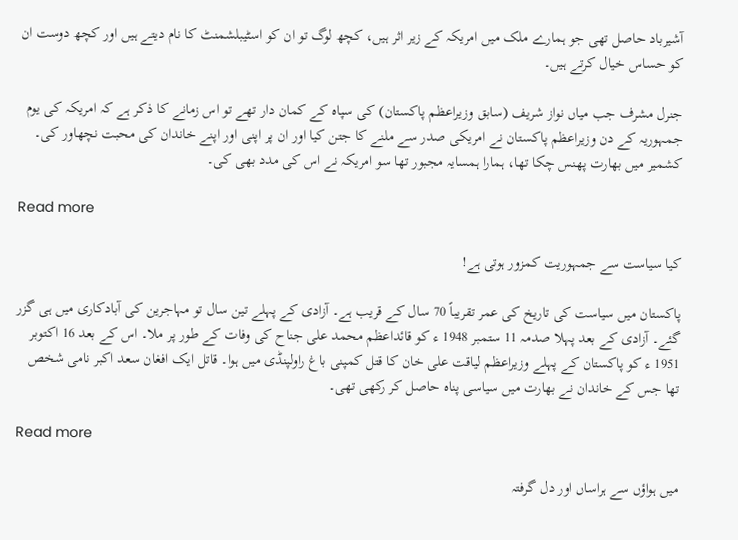آشیرباد حاصل تھی جو ہمارے ملک میں امریکہ کے زیر اثر ہیں، کچھ لوگ تو ان کو اسٹیبلشمنٹ کا نام دیتے ہیں اور کچھ دوست ان کو حساس خیال کرتے ہیں۔

جنرل مشرف جب میاں نواز شریف (سابق وزیراعظم پاکستان) کی سپاہ کے کمان دار تھے تو اس زمانے کا ذکر ہے کہ امریکہ کی یوم جمہوریہ کے دن وزیراعظم پاکستان نے امریکی صدر سے ملنے کا جتن کیا اور ان پر اپنی اور اپنے خاندان کی محبت نچھاور کی۔ کشمیر میں بھارت پھنس چکا تھا، ہمارا ہمسایہ مجبور تھا سو امریکہ نے اس کی مدد بھی کی۔

Read more

کیا سیاست سے جمہوریت کمزور ہوتی ہے!

پاکستان میں سیاست کی تاریخ کی عمر تقریباً 70 سال کے قریب ہے۔ آزادی کے پہلے تین سال تو مہاجرین کی آبادکاری میں ہی گزر گئے۔ آزادی کے بعد پہلا صدمہ 11 ستمبر 1948 ء کو قائداعظم محمد علی جناح کی وفات کے طور پر ملا۔ اس کے بعد 16 اکتوبر 1951 ء کو پاکستان کے پہلے وزیراعظم لیاقت علی خان کا قتل کمپنی باغ راولپنڈی میں ہوا۔ قاتل ایک افغان سعد اکبر نامی شخص تھا جس کے خاندان نے بھارت میں سیاسی پناہ حاصل کر رکھی تھی۔

Read more

میں ہواؤں سے ہراساں اور دل گرفتہ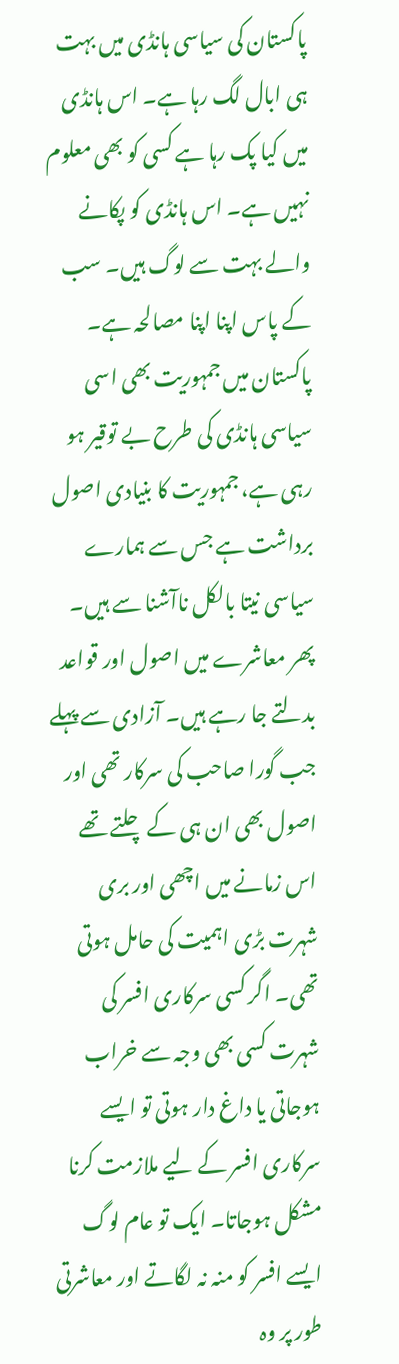پاکستان کی سیاسی ہانڈی میں بہت ہی ابال لگ رہا ہے۔ اس ہانڈی میں کیا پک رہا ہے کسی کو بھی معلوم نہیں ہے۔ اس ہانڈی کو پکانے والے بہت سے لوگ ہیں۔ سب کے پاس اپنا اپنا مصالحہ ہے۔ پاکستان میں جمہوریت بھی اسی سیاسی ہانڈی کی طرح بے توقیر ہو رہی ہے، جمہوریت کا بنیادی اصول برداشت ہے جس سے ہمارے سیاسی نیتا بالکل ناآشنا سے ہیں۔ پھر معاشرے میں اصول اور قواعد بدلتے جا رہے ہیں۔ آزادی سے پہلے جب گورا صاحب کی سرکار تھی اور اصول بھی ان ہی کے چلتے تھے اس زمانے میں اچھی اور بری شہرت بڑی اہمیت کی حامل ہوتی تھی۔ اگر کسی سرکاری افسر کی شہرت کسی بھی وجہ سے خراب ہوجاتی یا داغ دار ہوتی تو ایسے سرکاری افسر کے لیے ملازمت کرنا مشکل ہوجاتا۔ ایک تو عام لوگ ایسے افسر کو منہ نہ لگاتے اور معاشرتی طور پر وہ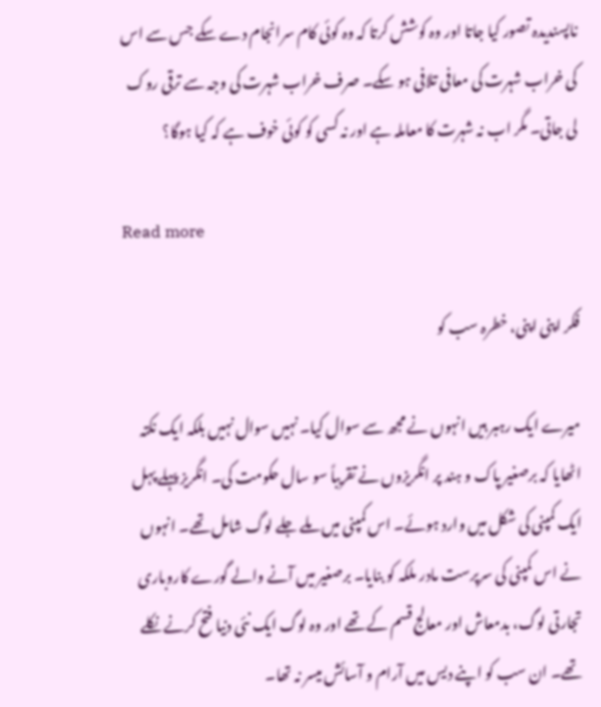ناپسندیدہ تصور کیا جاتا اور وہ کوشش کرتا کہ وہ کوئی کام سرانجام دے سکے جس سے اس کی خراب شہرت کی معافی تلافی ہو سکے۔ صرف خراب شہرت کی وجہ سے ترقی روک لی جاتی۔ مگر اب نہ شہرت کا معاملہ ہے اور نہ کسی کو کوئی خوف ہے کہ کیا ہوگا؟

Read more

فکر اپنی اپنی، خطرہ سب کو

میرے ایک رہبر ہیں انہوں نے مجھ سے سوال کیا۔ نہیں سوال نہیں بلکہ ایک نکتہ اٹھایا کہ برصغیر پاک و ہند پر انگریزوں نے تقریباً سو سال حکومت کی۔ انگریز پہلے پہل ایک کمپنی کی شکل میں وارد ہوئے۔ اس کمپنی میں ملے جلے لوگ شامل تھے۔ انہوں نے اس کمپنی کی سرپرست مادر ملکہ کو بنایا۔ برصغیر میں آنے والے گورے کاروباری تجارتی لوگ، بدمعاش اور معالج قسم کے تھے اور وہ لوگ ایک نئی دنیا فتح کرنے نکلے تھے۔ ان سب کو اپنے دیس میں آرام و آسائش میسر نہ تھا۔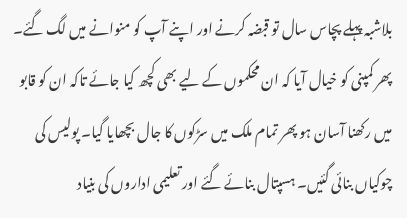بلاشبہ پہلے پچاس سال تو قبضہ کرنے اور اپنے آپ کو منوانے میں لگ گئے۔ پھر کمپنی کو خیال آیا کہ ان محکموں کے لیے بھی کچھ کیا جائے تاکہ ان کو قابو میں رکھنا آسان ہو پھر تمام ملک میں سڑکوں کا جال بچھایا گیا۔ پولیس کی چوکیاں بنائی گئیں۔ ہسپتال بنائے گئے اور تعلیمی اداروں کی بنیاد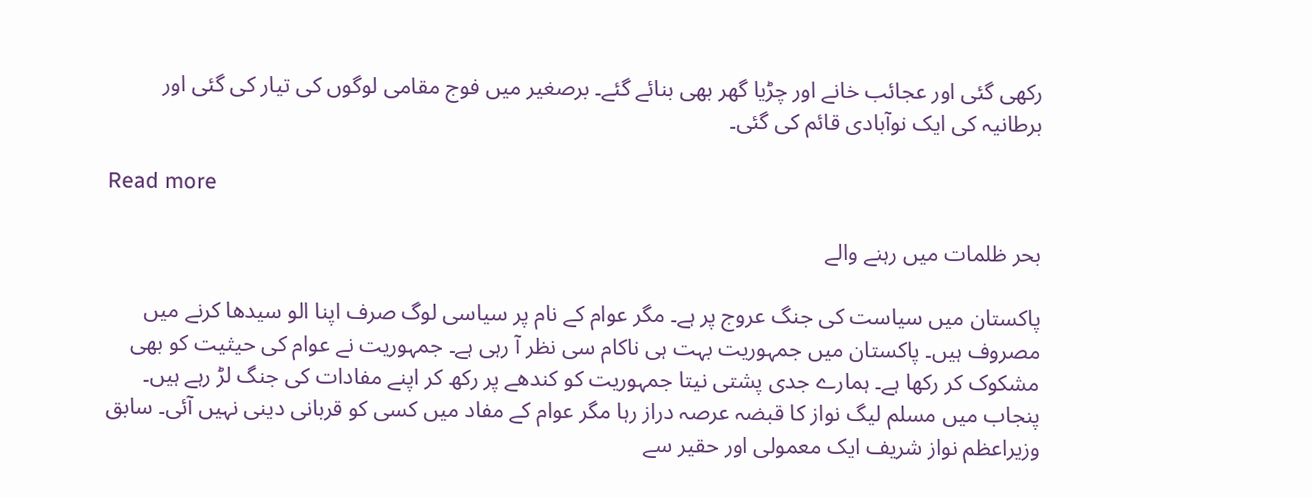رکھی گئی اور عجائب خانے اور چڑیا گھر بھی بنائے گئے۔ برصغیر میں فوج مقامی لوگوں کی تیار کی گئی اور برطانیہ کی ایک نوآبادی قائم کی گئی۔

Read more

بحر ظلمات میں رہنے والے

پاکستان میں سیاست کی جنگ عروج پر ہے۔ مگر عوام کے نام پر سیاسی لوگ صرف اپنا الو سیدھا کرنے میں مصروف ہیں۔ پاکستان میں جمہوریت بہت ہی ناکام سی نظر آ رہی ہے۔ جمہوریت نے عوام کی حیثیت کو بھی مشکوک کر رکھا ہے۔ ہمارے جدی پشتی نیتا جمہوریت کو کندھے پر رکھ کر اپنے مفادات کی جنگ لڑ رہے ہیں۔ پنجاب میں مسلم لیگ نواز کا قبضہ عرصہ دراز رہا مگر عوام کے مفاد میں کسی کو قربانی دینی نہیں آئی۔ سابق وزیراعظم نواز شریف ایک معمولی اور حقیر سے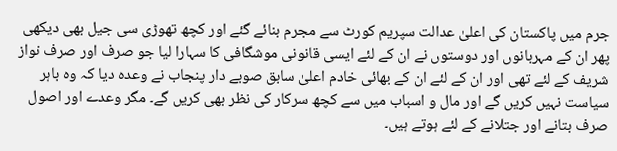جرم میں پاکستان کی اعلیٰ عدالت سپریم کورٹ سے مجرم بنائے گئے اور کچھ تھوڑی سی جیل بھی دیکھی پھر ان کے مہربانوں اور دوستوں نے ان کے لئے ایسی قانونی موشگافی کا سہارا لیا جو صرف اور صرف نواز شریف کے لئے تھی اور ان کے لئے ان کے بھائی خادم اعلیٰ سابق صوبے دار پنجاب نے وعدہ دیا کہ وہ باہر سیاست نہیں کریں گے اور مال و اسباب میں سے کچھ سرکار کی نظر بھی کریں گے۔ مگر وعدے اور اصول صرف بتانے اور جتلانے کے لئے ہوتے ہیں۔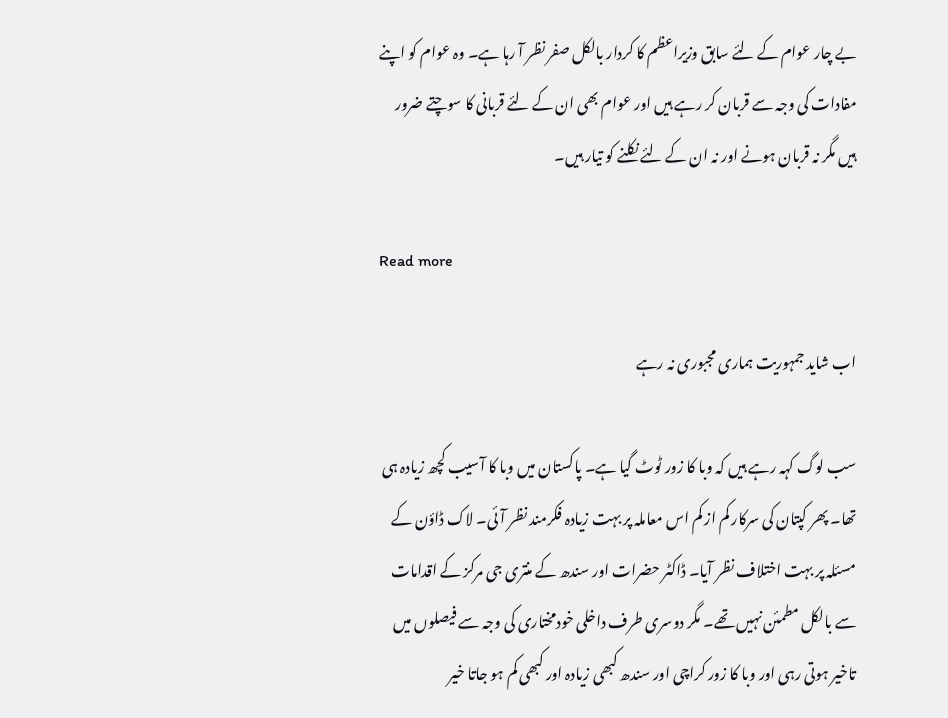بے چار عوام کے لئے سابق وزیراعظم کا کردار بالکل صفر نظر آ رہا ہے۔ وہ عوام کو اپنے مفادات کی وجہ سے قربان کر رہے ہیں اور عوام بھی ان کے لئے قربانی کا سوچتے ضرور ہیں مگر نہ قربان ہونے اور نہ ان کے لئے نکلنے کو تیار ہیں۔

Read more

اب شاید جمہوریت ہماری مجبوری نہ رہے

سب لوگ کہہ رہے ہیں کہ وبا کا زور ٹوٹ گیا ہے۔ پاکستان میں وبا کا آسیب کچھ زیادہ ہی تھا۔ پھر کپتان کی سرکار کم از کم اس معاملہ پر بہت زیادہ فکرمند نظر آئی۔ لاک ڈاؤن کے مسئلہ پر بہت اختلاف نظر آیا۔ ڈاکٹر حضرات اور سندھ کے منتری جی مرکز کے اقدامات سے بالکل مطمئن نہیں تھے۔ مگر دوسری طرف داخلی خودمختاری کی وجہ سے فیصلوں میں تاخیر ہوتی رہی اور وبا کا زور کراچی اور سندھ کبھی زیادہ اور کبھی کم ہو جاتا خیر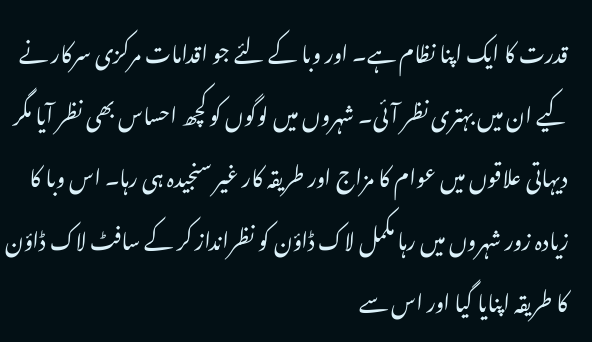قدرت کا ایک اپنا نظام ہے۔ اور وبا کے لئے جو اقدامات مرکزی سرکار نے کیے ان میں بہتری نظر آئی۔ شہروں میں لوگوں کو کچھ احساس بھی نظر آیا مگر دیہاتی علاقوں میں عوام کا مزاج اور طریقہ کار غیر سنجیدہ ہی رہا۔ اس وبا کا زیادہ زور شہروں میں رہا مکمل لاک ڈاؤن کو نظرانداز کر کے سافٹ لاک ڈاؤن کا طریقہ اپنایا گیا اور اس سے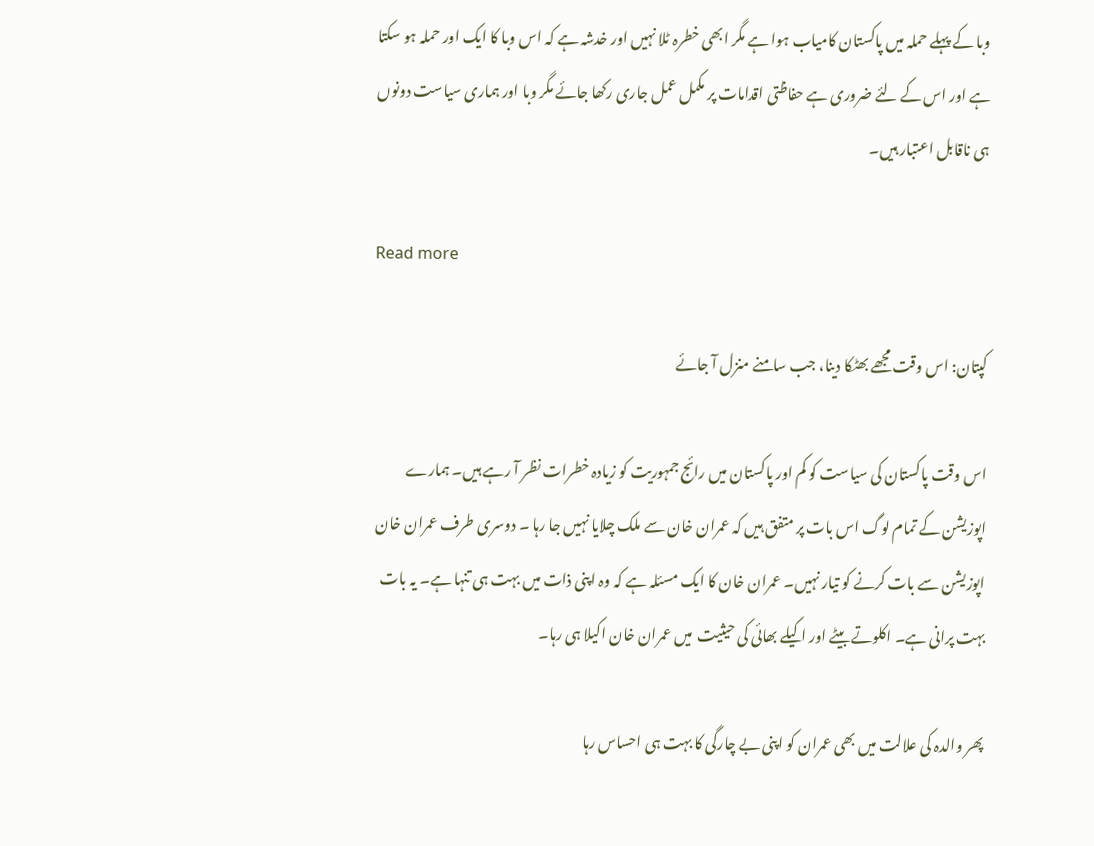وبا کے پہلے حملہ میں پاکستان کامیاب ہوا ہے مگر ابھی خطرہ ٹلا نہیں اور خدشہ ہے کہ اس وبا کا ایک اور حملہ ہو سکتا ہے اور اس کے لئے ضروری ہے حفاظتی اقدامات پر مکمل عمل جاری رکھا جائے مگر وبا اور ہماری سیاست دونوں ہی ناقابل اعتبار ہیں۔

Read more

کپتان: اس وقت مجھے بھٹکا دینا، جب سامنے منزل آ جائے

اس وقت پاکستان کی سیاست کو کم اور پاکستان میں رائج جمہوریت کو زیادہ خطرات نظر آ رہے ہیں۔ ہمارے اپوزیشن کے تمام لوگ اس بات پر متفق ہیں کہ عمران خان سے ملک چلایا نہیں جا رہا ۔ دوسری طرف عمران خان اپوزیشن سے بات کرنے کو تیار نہیں۔ عمران خان کا ایک مسئلہ ہے کہ وہ اپنی ذات میں بہت ہی تنہا ہے۔ یہ بات بہت پرانی ہے۔ اکلوتے بیٹے اور اکیلے بھائی کی حیثیت  میں عمران خان اکیلا ہی رہا۔

پھر والدہ کی علالت میں بھی عمران کو اپنی بے چارگی کا بہت ہی احساس رہا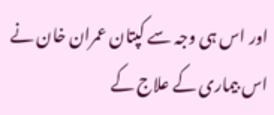اور اس ہی وجہ سے کپتان عمران خان نے اس بیماری کے علاج کے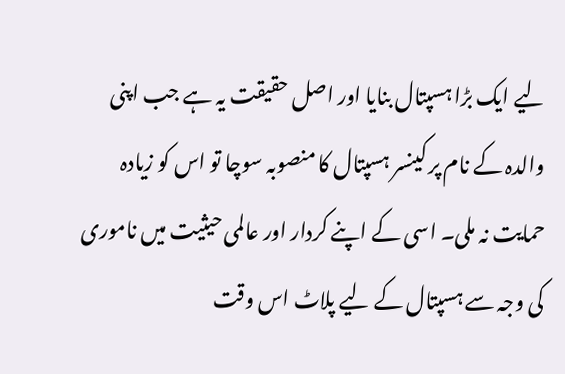لیے ایک بڑا ہسپتال بنایا اور اصل حقیقت یہ ہے جب اپنی والدہ کے نام پر کینسر ہسپتال کا منصوبہ سوچا تو اس کو زیادہ حمایت نہ ملی۔ اسی کے اپنے کردار اور عالمی حیثیت میں ناموری کی وجہ سے ہسپتال کے لیے پلاٹ اس وقت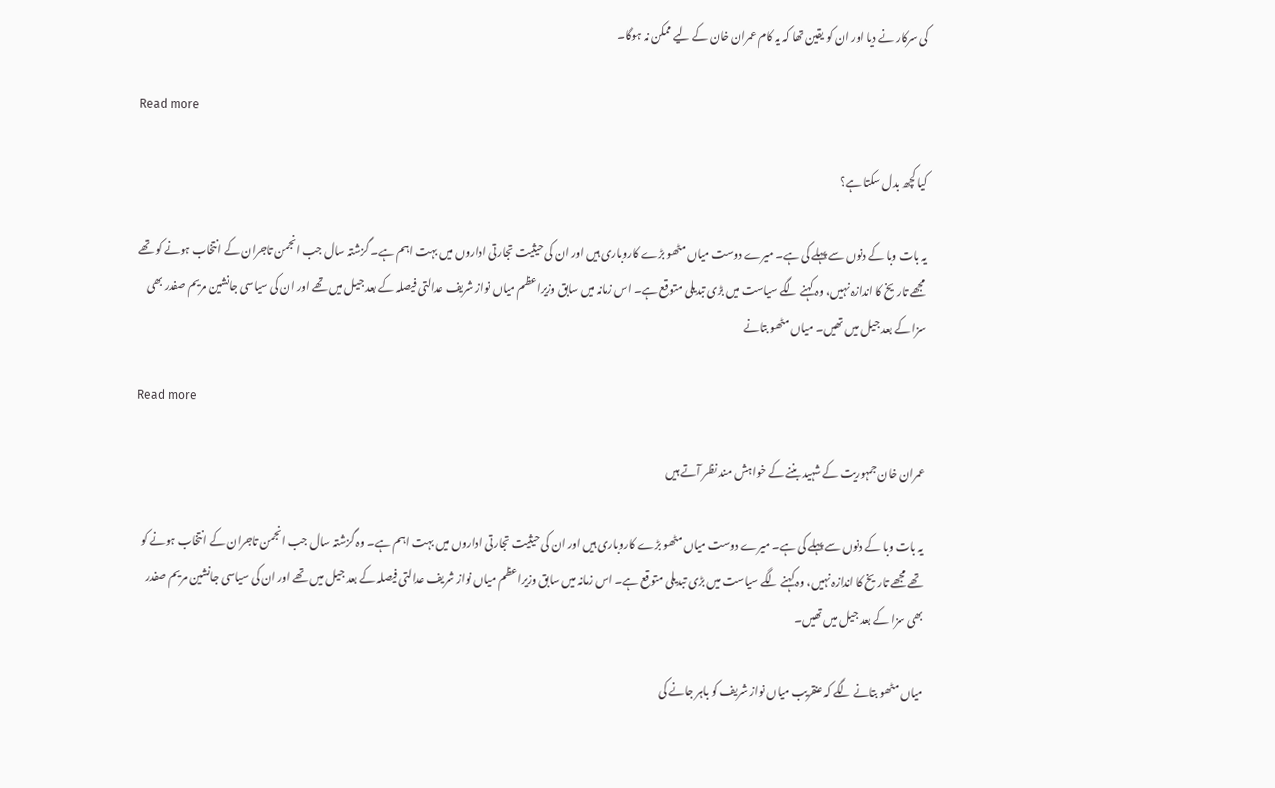کی سرکار نے دیا اور ان کو یقین تھا کہ یہ کام عمران خان کے لیے ممکن نہ ہوگا۔

Read more

کیا کچھ بدل سکتا ہے؟

یہ بات وبا کے دنوں سے پہلے کی ہے۔ میرے دوست میاں مٹھو بڑے کاروباری ہیں اور ان کی حیثیت تجارتی اداروں میں بہت اہم ہے۔ گزشتہ سال جب انجمن تاجران کے انتخاب ہونے کو تھے مجھے تاریخ کا اندازہ نہیں، وہ کہنے لگے سیاست میں بڑی تبدیلی متوقع ہے۔ اس زمانہ میں سابق وزیراعظم میاں نواز شریف عدالتی فیصلہ کے بعد جیل میں تھے اور ان کی سیاسی جانشین مریم صفدر بھی سزا کے بعد جیل میں تھیں۔ میاں مٹھو بتانے

Read more

عمران خان جمہوریت کے شہید بننے کے خواہش مند نظر آتے ہیں

یہ بات وبا کے دنوں سے پہلے کی ہے۔ میرے دوست میاں مٹھو بڑے کاروباری ہیں اور ان کی حیثیت تجارتی اداروں میں بہت اہم ہے۔ وہ گزشتہ سال جب انجمن تاجران کے انتخاب ہونے کو تھے مجھے تاریخ کا اندازہ نہیں، وہ کہنے لگے سیاست میں بڑی تبدیلی متوقع ہے۔ اس زمانہ میں سابق وزیراعظم میاں نواز شریف عدالتی فیصلہ کے بعد جیل میں تھے اور ان کی سیاسی جانشین مریم صفدر بھی سزا کے بعد جیل میں تھیں۔

میاں مٹھو بتانے لگے کہ عنقریب میاں نواز شریف کو باہر جانے کی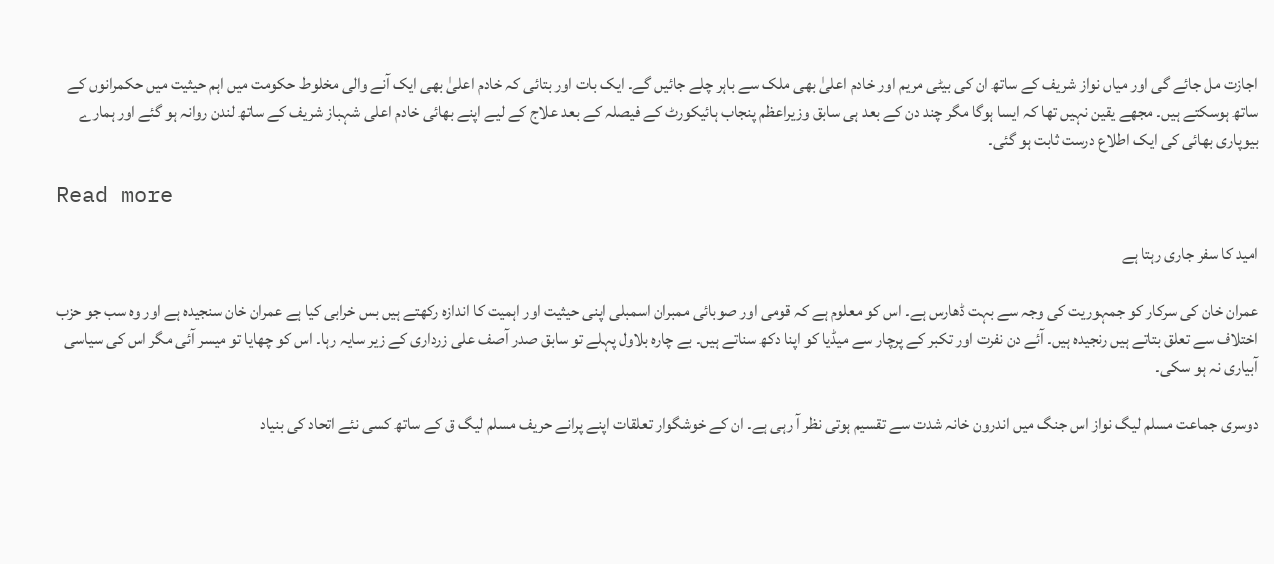اجازت مل جائے گی اور میاں نواز شریف کے ساتھ ان کی بیٹی مریم اور خادم اعلیٰ بھی ملک سے باہر چلے جائیں گے۔ ایک بات اور بتائی کہ خادم اعلیٰ بھی ایک آنے والی مخلوط حکومت میں اہم حیثیت میں حکمرانوں کے ساتھ ہوسکتے ہیں۔ مجھے یقین نہیں تھا کہ ایسا ہوگا مگر چند دن کے بعد ہی سابق وزیراعظم پنجاب ہائیکورٹ کے فیصلہ کے بعد علاج کے لیے اپنے بھائی خادم اعلی شہباز شریف کے ساتھ لندن روانہ ہو گئے اور ہمارے بیوپاری بھائی کی ایک اطلاع درست ثابت ہو گئی۔

Read more

امید کا سفر جاری رہتا ہے

عمران خان کی سرکار کو جمہوریت کی وجہ سے بہت ڈھارس ہے۔ اس کو معلوم ہے کہ قومی اور صوبائی ممبران اسمبلی اپنی حیثیت اور اہمیت کا اندازہ رکھتے ہیں بس خرابی کیا ہے عمران خان سنجیدہ ہے اور وہ سب جو حزب اختلاف سے تعلق بتاتے ہیں رنجیدہ ہیں۔ آئے دن نفرت اور تکبر کے پرچار سے میڈیا کو اپنا دکھ سناتے ہیں۔ بے چارہ بلاول پہلے تو سابق صدر آصف علی زرداری کے زیر سایہ رہا۔ اس کو چھایا تو میسر آئی مگر اس کی سیاسی آبیاری نہ ہو سکی۔

دوسری جماعت مسلم لیگ نواز اس جنگ میں اندرون خانہ شدت سے تقسیم ہوتی نظر آ رہی ہے۔ ان کے خوشگوار تعلقات اپنے پرانے حریف مسلم لیگ ق کے ساتھ کسی نئے اتحاد کی بنیاد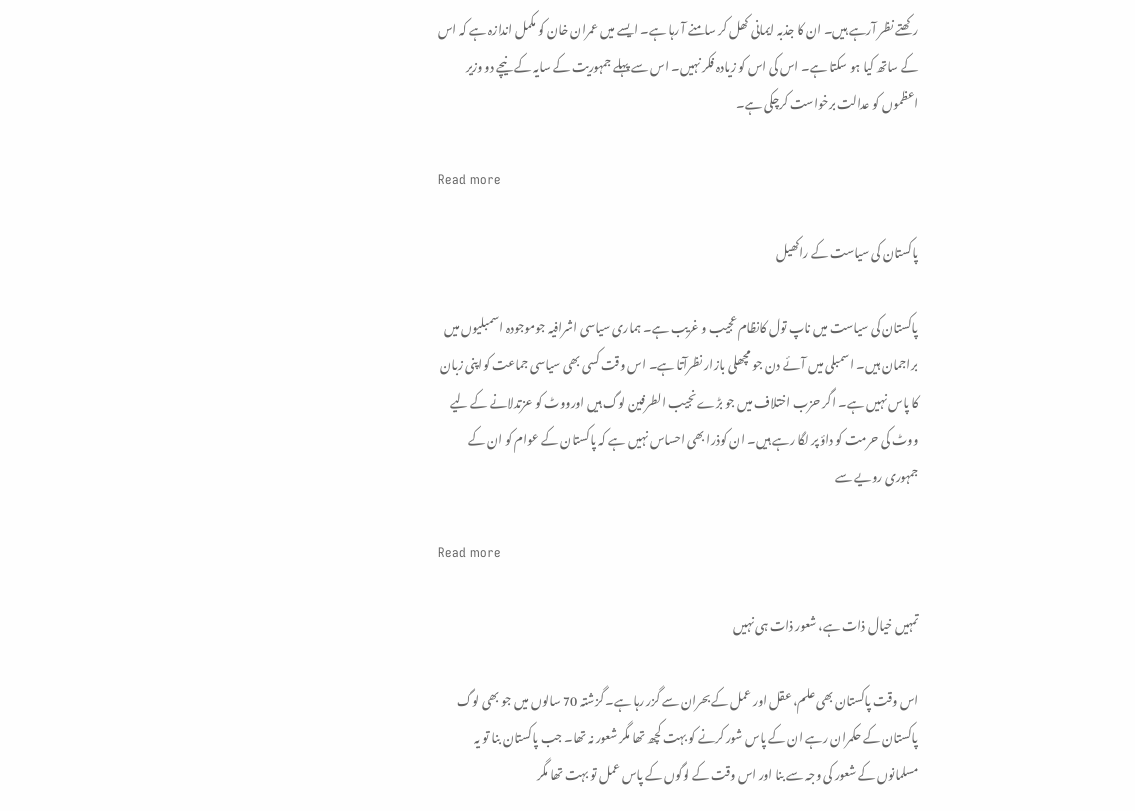رکھتے نظر آرہے ہیں۔ ان کا جذبہ ایمانی کھل کر سامنے آ رہا ہے۔ ایسے میں عمران خان کو مکمل اندازہ ہے کہ اس کے ساتھ کیا ہو سکتا ہے۔ اس کی اس کو زیادہ فکر نہیں۔ اس سے پہلے جمہوریت کے سایہ کے نیچے دو وزیر اعظموں کو عدالت برخواست کرچکی ہے۔

Read more

پاکستان کی سیاست کے راکھیل

پاکستان کی سیاست میں ناپ تول کانظام عجیب و غریب ہے۔ ہماری سیاسی اشرافیہ جوموجودہ اسمبلیوں میں براجمان ہیں۔ اسمبلی میں آئے دن جو مچھلی بازار نظرآتا ہے۔ اس وقت کسی بھی سیاسی جماعت کواپنی زبان کا پاس نہیں ہے۔ اگر حزب اختلاف میں جو بڑے نجیب الطرفین لوگ ہیں اورووٹ کو عزتدلانے کے لیے ووٹ کی حرمت کو داؤ پر لگا رہے ہیں۔ ان کوذرا بھی احساس نہیں ہے کہ پاکستان کے عوام کو ان کے جمہوری رویے سے

Read more

تمہیں خیال ذات ہے، شعور ذات ہی نہیں

اس وقت پاکستان بھی علم، عقل اور عمل کے بحران سے گزر رہا ہے۔ گزشتہ 70 سالوں میں جو بھی لوگ پاکستان کے حکمران رہے ان کے پاس شور کرنے کو بہت کچھ تھا مگر شعور نہ تھا۔ جب پاکستان بنا تو یہ مسلمانوں کے شعور کی وجہ سے بنا اور اس وقت کے لوگوں کے پاس عمل تو بہت تھا مگر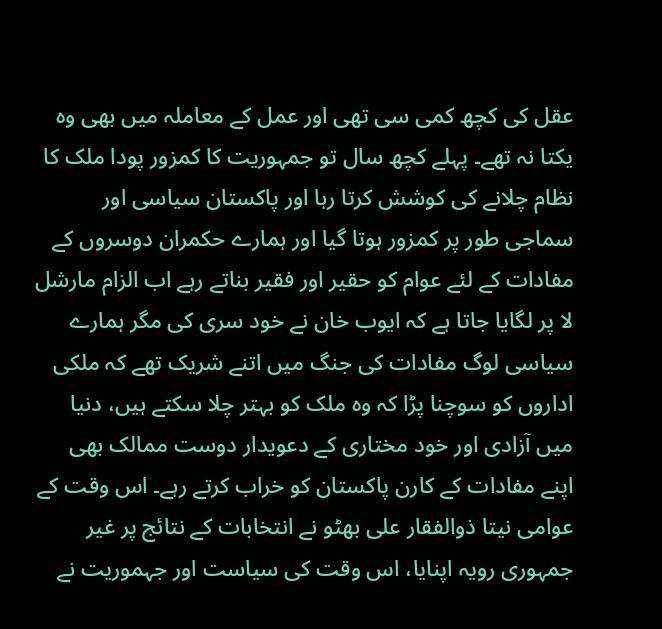عقل کی کچھ کمی سی تھی اور عمل کے معاملہ میں بھی وہ یکتا نہ تھے۔ پہلے کچھ سال تو جمہوریت کا کمزور پودا ملک کا نظام چلانے کی کوشش کرتا رہا اور پاکستان سیاسی اور سماجی طور پر کمزور ہوتا گیا اور ہمارے حکمران دوسروں کے مفادات کے لئے عوام کو حقیر اور فقیر بناتے رہے اب الزام مارشل لا پر لگایا جاتا ہے کہ ایوب خان نے خود سری کی مگر ہمارے سیاسی لوگ مفادات کی جنگ میں اتنے شریک تھے کہ ملکی اداروں کو سوچنا پڑا کہ وہ ملک کو بہتر چلا سکتے ہیں، دنیا میں آزادی اور خود مختاری کے دعویدار دوست ممالک بھی اپنے مفادات کے کارن پاکستان کو خراب کرتے رہے۔ اس وقت کے عوامی نیتا ذوالفقار علی بھٹو نے انتخابات کے نتائج پر غیر جمہوری رویہ اپنایا، اس وقت کی سیاست اور جہموریت نے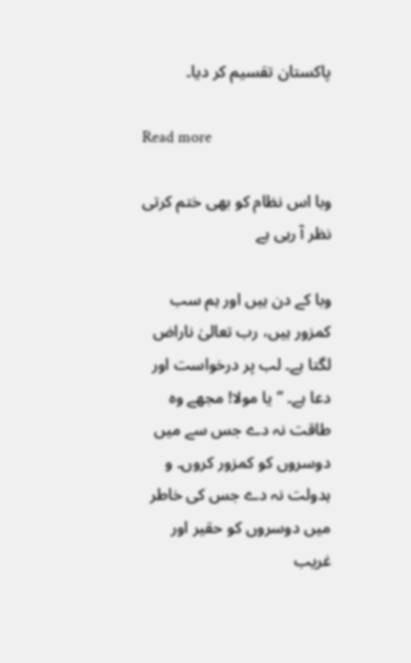پاکستان تقسیم کر دیا۔

Read more

وبا اس نظام کو بھی ختم کرتی نظر آ رہی ہے

وبا کے دن ہیں اور ہم سب کمزور ہیں، رب تعالیٰ ناراض لگتا ہے۔ لب پر درخواست اور دعا ہے۔ ”یا مولا! مجھے وہ طاقت نہ دے جس سے میں دوسروں کو کمزور کروں۔ و ہدولت نہ دے جس کی خاطر میں دوسروں کو حقیر اور غریب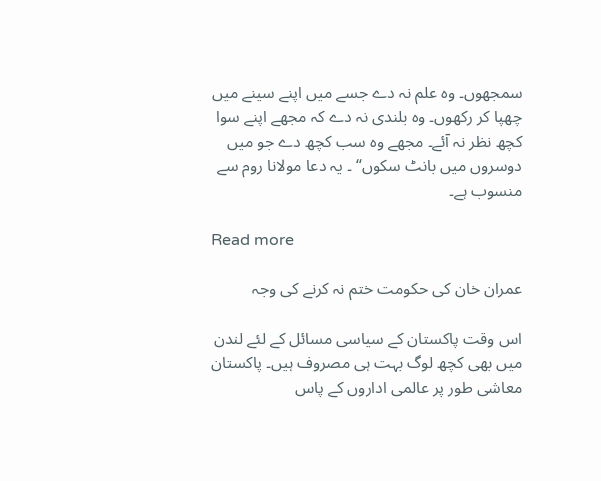سمجھوں۔ وہ علم نہ دے جسے میں اپنے سینے میں چھپا کر رکھوں۔ وہ بلندی نہ دے کہ مجھے اپنے سوا کچھ نظر نہ آئے۔ مجھے وہ سب کچھ دے جو میں دوسروں میں بانٹ سکوں“ ۔ یہ دعا مولانا روم سے منسوب ہے۔

Read more

عمران خان کی حکومت ختم نہ کرنے کی وجہ

اس وقت پاکستان کے سیاسی مسائل کے لئے لندن میں بھی کچھ لوگ بہت ہی مصروف ہیں۔ پاکستان معاشی طور پر عالمی اداروں کے پاس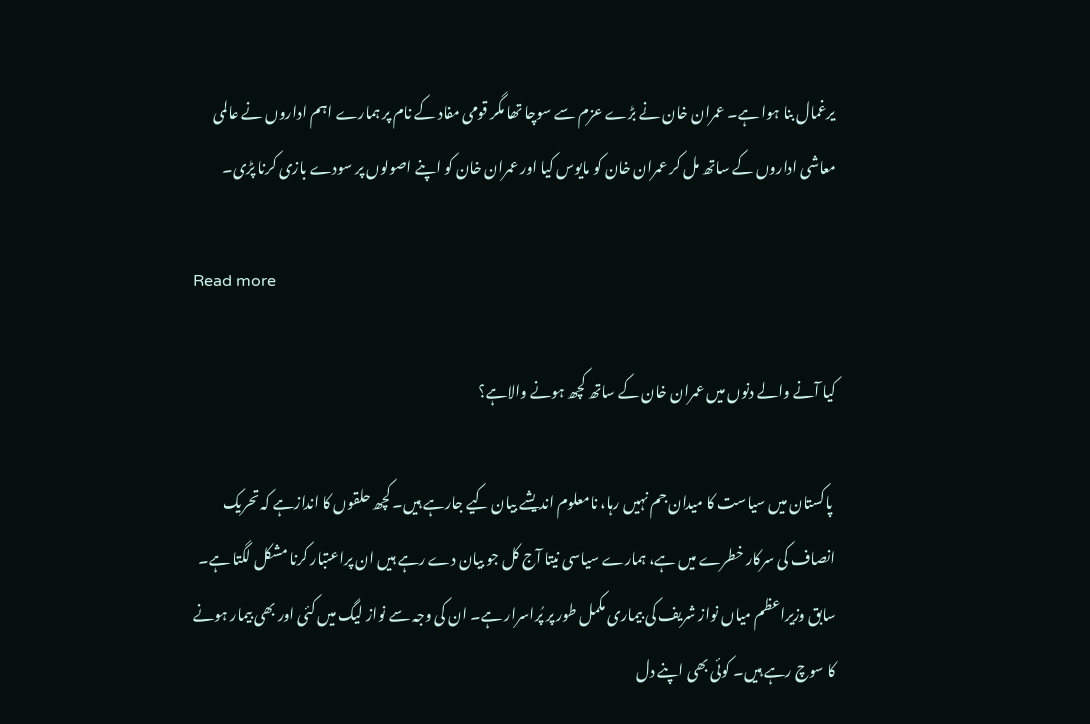یرغمال بنا ہوا ہے۔ عمران خان نے بڑے عزم سے سوچا تھا مگر قومی مفاد کے نام پر ہمارے اہم اداروں نے عالمی معاشی اداروں کے ساتھ مل کر عمران خان کو مایوس کیا اور عمران خان کو اپنے اصولوں پر سودے بازی کرنا پڑی۔

Read more

کیا آنے والے دنوں میں عمران خان کے ساتھ کچھ ہونے والاہے؟

 پاکستان میں سیاست کا میدان جم نہیں رہا، نامعلوم اندیشے بیان کیے جارہے ہیں۔ کچھ حلقوں کا اندازہے کہ تحریک انصاف کی سرکار خطرے میں ہے، ہمارے سیاسی نیتا آج کل جو بیان دے رہے ہیں ان پراعتبار کرنا مشکل لگتا ہے۔ سابق وزیراعظم میاں نواز شریف کی بیماری مکمل طور پر پُراسرار ہے۔ ان کی وجہ سے نواز لیگ میں کئی اور بھی بیمار ہونے کا سوچ رہے ہیں۔ کوئی بھی اپنے دل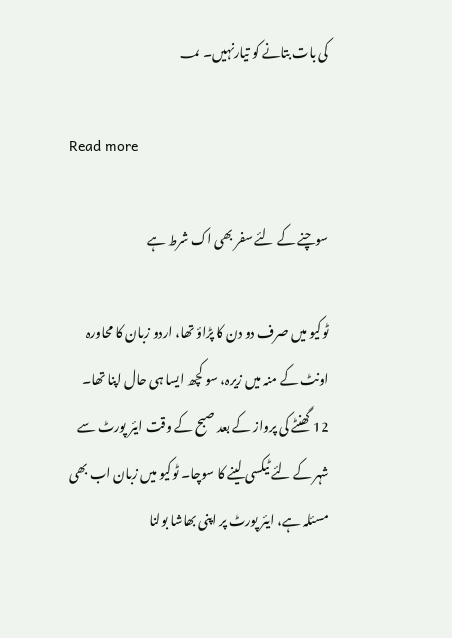کی بات بتانے کو تیارنہیں۔ ؀

Read more

سوچنے کے لئے سفر بھی اک شرط ہے

ٹوکیو میں صرف دو دن کا پڑاؤ تھا، اردو زبان کا محاورہ اونٹ کے منہ میں زیرہ، سو کچھ ایسا ہی حال اپنا تھا۔ 12 گھنٹے کی پرواز کے بعد صبح کے وقت ایئر پورٹ سے شہر کے لئے ٹیکسی لینے کا سوچا۔ ٹوکیو میں زبان اب بھی مسئلہ ہے، ایئر پورٹ پر اپنی بھاشا بولنا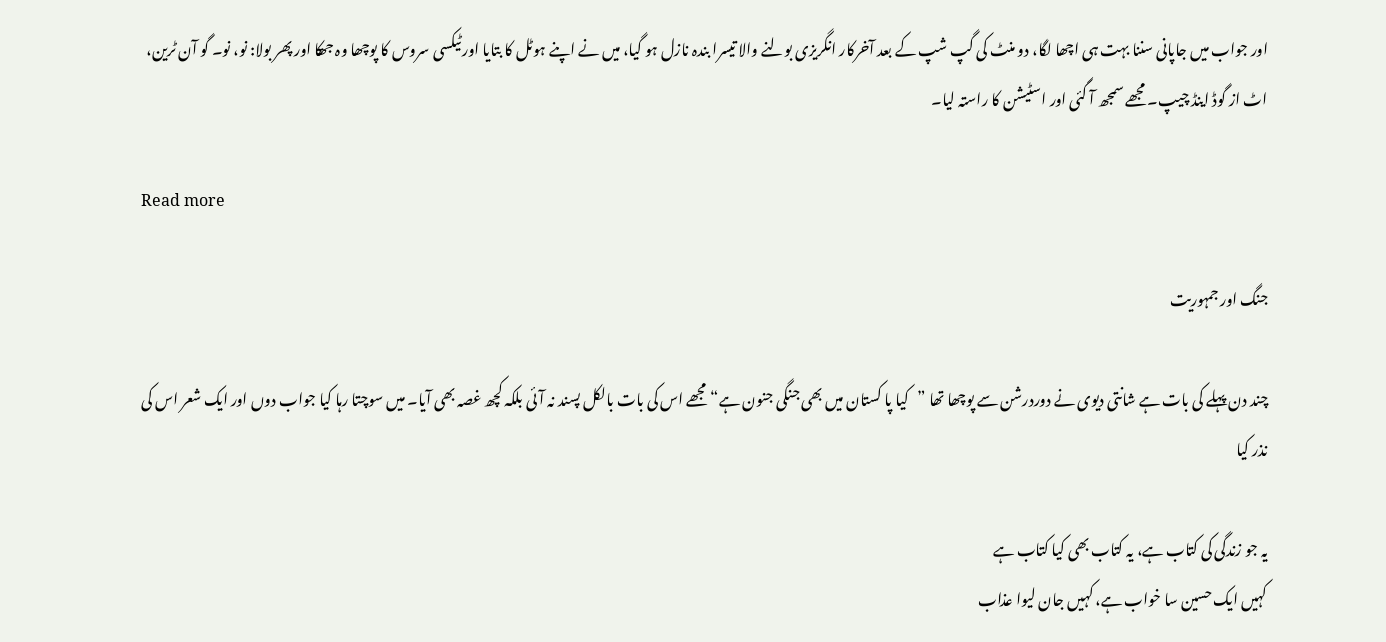اور جواب میں جاپانی سننا بہت ہی اچھا لگا، دو منٹ کی گپ شپ کے بعد آخرکار انگریزی بولنے والا تیسرا بندہ نازل ہو گیا، میں نے اپنے ہوٹل کا بتایا اور ٹیکسی سروس کا پوچھا وہ جھکا اور پھر بولا: نو، نو۔ گو آن ٹرین، اٹ از گوڈ اینڈ چیپ۔ مجھے سمجھ آ گئی اور اسٹیشن کا راستہ لیا۔

Read more

جنگ اور جمہوریت

چند دن پہلے کی بات ہے شانتی دیوی نے دوردرشن سے پوچھا تھا ”کیا پا کستان میں بھی جنگی جنون ہے“ مجھے اس کی بات بالکل پسند نہ آئی بلکہ کچھ غصہ بھی آیا۔ میں سوچتا رہا کیا جواب دوں اور ایک شعر اس کی نذر کیا

یہ جو زندگی کی کتاب ہے، یہ کتاب بھی کیا کتاب ہے
کہیں ایک حسین سا خواب ہے، کہیں جان لیوا عذاب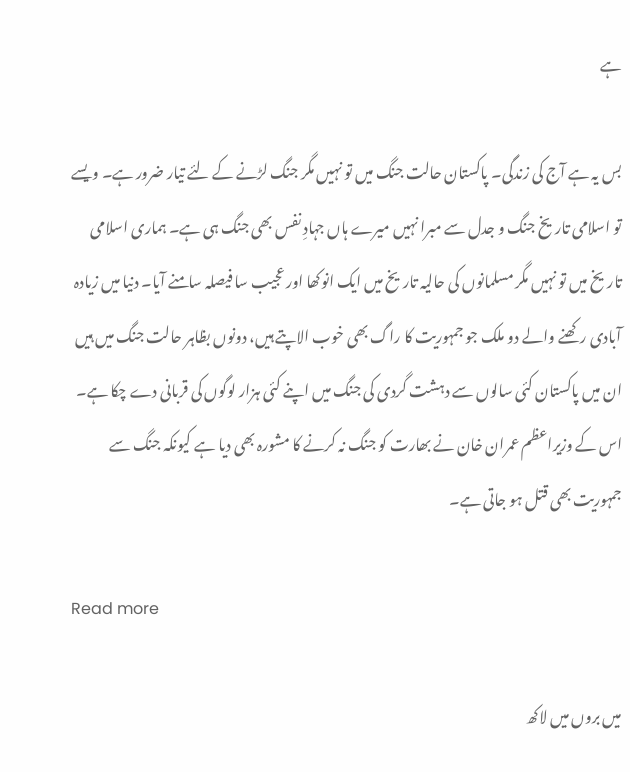ہے

بس یہ ہے آج کی زندگی۔ پاکستان حالت جنگ میں تو نہیں مگر جنگ لڑنے کے لئے تیار ضرور ہے۔ ویسے تو اسلامی تاریخ جنگ و جدل سے مبرا نہیں میرے ہاں جہادِ نفس بھی جنگ ہی ہے۔ ہماری اسلامی تاریخ میں تو نہیں مگر مسلمانوں کی حالیہ تاریخ میں ایک انوکھا اور عجیب سا فیصلہ سامنے آیا۔ دنیا میں زیادہ آبادی رکھنے والے دو ملک جو جمہوریت کا راگ بھی خوب الاپتے ہیں، دونوں بظاہر حالت جنگ میں ہیں ان میں پاکستان کئی سالوں سے دہشت گردی کی جنگ میں اپنے کئی ہزار لوگوں کی قربانی دے چکا ہے۔ اس کے وزیراعظم عمران خان نے بھارت کو جنگ نہ کرنے کا مشورہ بھی دیا ہے کیونکہ جنگ سے جمہوریت بھی قتل ہو جاتی ہے۔

Read more

میں بروں میں لاکھ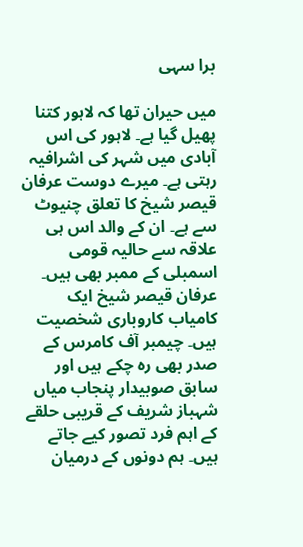برا سہی

میں حیران تھا کہ لاہور کتنا پھیل گیا ہے۔ لاہور کی اس آبادی میں شہر کی اشرافیہ رہتی ہے۔ میرے دوست عرفان قیصر شیخ کا تعلق چنیوٹ سے ہے۔ ان کے والد اس ہی علاقہ سے حالیہ قومی اسمبلی کے ممبر بھی ہیں۔ عرفان قیصر شیخ ایک کامیاب کاروباری شخصیت ہیں۔ چیمبر آف کامرس کے صدر بھی رہ چکے ہیں اور سابق صوبیدار پنجاب میاں شہباز شریف کے قریبی حلقے کے اہم فرد تصور کیے جاتے ہیں۔ ہم دونوں کے درمیان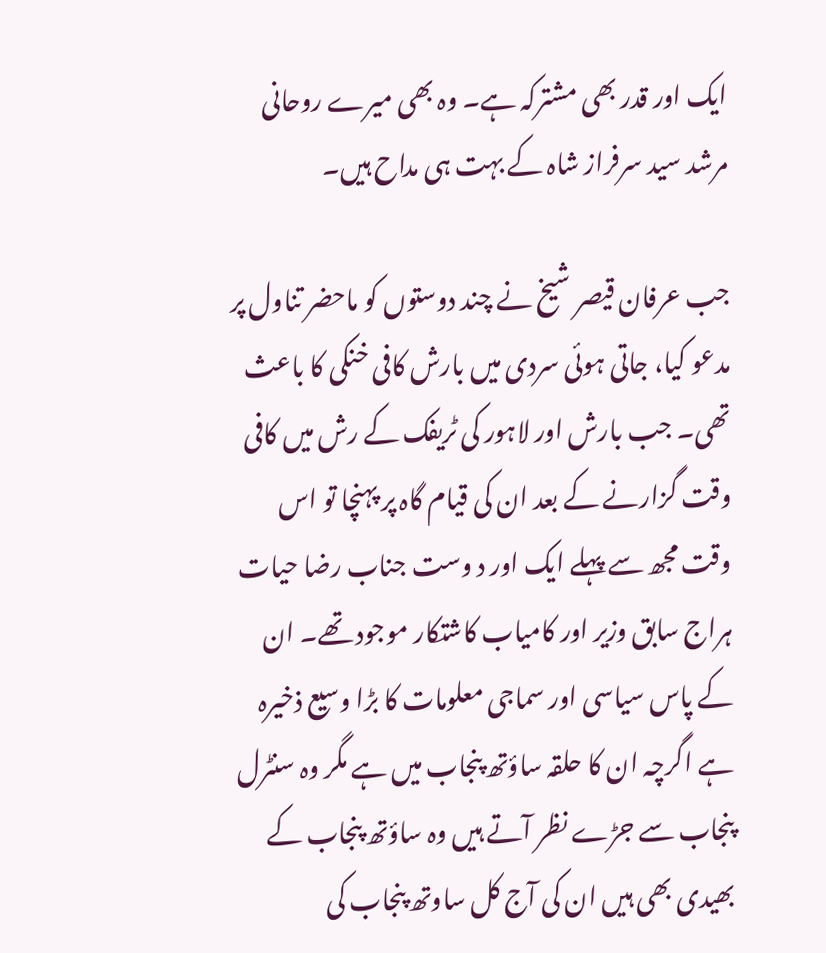ایک اور قدر بھی مشترکہ ہے۔ وہ بھی میرے روحانی مرشد سید سرفراز شاہ کے بہت ہی مداح ہیں۔

جب عرفان قیصر شیخ نے چند دوستوں کو ماحضر تناول پر مدعو کیا، جاتی ہوئی سردی میں بارش کافی خنکی کا باعث تھی۔ جب بارش اور لاہور کی ٹریفک کے رش میں کافی وقت گزارنے کے بعد ان کی قیام گاہ پر پہنچا تو اس وقت مجھ سے پہلے ایک اور د وست جناب رضا حیات ہراج سابق وزیر اور کامیاب کاشتکار موجود تھے۔ ان کے پاس سیاسی اور سماجی معلومات کا بڑا وسیع ذخیرہ ہے اگرچہ ان کا حلقہ ساؤتھ پنجاب میں ہے مگر وہ سنٹرل پنجاب سے جڑے نظر آتے ہیں وہ ساؤتھ پنجاب کے بھیدی بھی ہیں ان کی آج کل ساوتھ پنجاب کی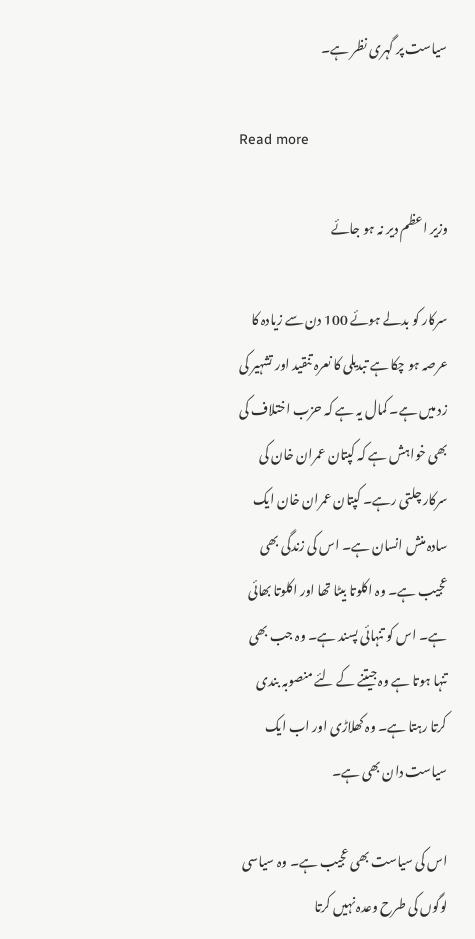سیاست پر گہری نظر ہے۔

Read more

وزیر اعظم دیر نہ ہو جائے

سرکار کو بدلے ہوئے 100 دن سے زیادہ کا عرصہ ہو چکا ہے تبدیلی کا نعرہ تنقید اور تشہیر کی زد میں ہے۔ کمال یہ ہے کہ حزب اختلاف کی بھی خواہش ہے کہ کپتان عمران خان کی سرکار چلتی رہے۔ کپتان عمران خان ایک سادہ منش انسان ہے۔ اس کی زندگی بھی عجیب ہے۔ وہ اکلوتا بیٹا تھا اور اکلوتا بھائی ہے۔ اس کو تنہائی پسند ہے۔ وہ جب بھی تنہا ہوتا ہے وہ جیتنے کے لئے منصوبہ بندی کرتا رہتا ہے۔ وہ کھلاڑی اور اب ایک سیاست دان بھی ہے۔

اس کی سیاست بھی عجیب ہے۔ وہ سیاسی لوگوں کی طرح وعدہ نہیں کرتا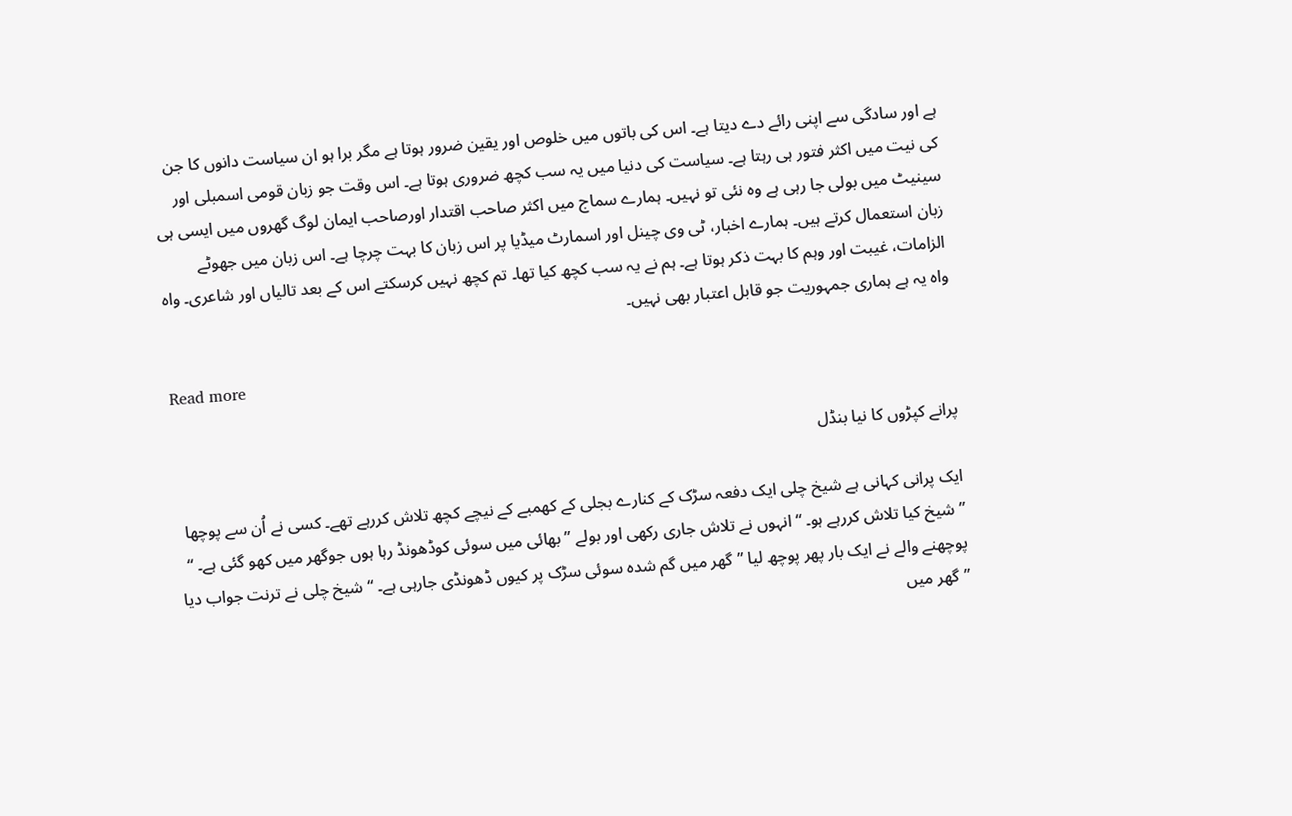ہے اور سادگی سے اپنی رائے دے دیتا ہے۔ اس کی باتوں میں خلوص اور یقین ضرور ہوتا ہے مگر برا ہو ان سیاست دانوں کا جن کی نیت میں اکثر فتور ہی رہتا ہے۔ سیاست کی دنیا میں یہ سب کچھ ضروری ہوتا ہے۔ اس وقت جو زبان قومی اسمبلی اور سینیٹ میں بولی جا رہی ہے وہ نئی تو نہیں۔ ہمارے سماج میں اکثر صاحب اقتدار اورصاحب ایمان لوگ گھروں میں ایسی ہی زبان استعمال کرتے ہیں۔ ہمارے اخبار، ٹی وی چینل اور اسمارٹ میڈیا پر اس زبان کا بہت چرچا ہے۔ اس زبان میں جھوٹے الزامات، غیبت اور وہم کا بہت ذکر ہوتا ہے۔ ہم نے یہ سب کچھ کیا تھا۔ تم کچھ نہیں کرسکتے اس کے بعد تالیاں اور شاعری۔ واہ واہ یہ ہے ہماری جمہوریت جو قابل اعتبار بھی نہیں۔

Read more

پرانے کپڑوں کا نیا بنڈل

ایک پرانی کہانی ہے شیخ چلی ایک دفعہ سڑک کے کنارے بجلی کے کھمبے کے نیچے کچھ تلاش کررہے تھے۔ کسی نے اُن سے پوچھا ”شیخ کیا تلاش کررہے ہو۔ “ انہوں نے تلاش جاری رکھی اور بولے ”بھائی میں سوئی کوڈھونڈ رہا ہوں جوگھر میں کھو گئی ہے۔ “ پوچھنے والے نے ایک بار پھر پوچھ لیا ”گھر میں گم شدہ سوئی سڑک پر کیوں ڈھونڈی جارہی ہے۔ “ شیخ چلی نے ترنت جواب دیا ”گھر میں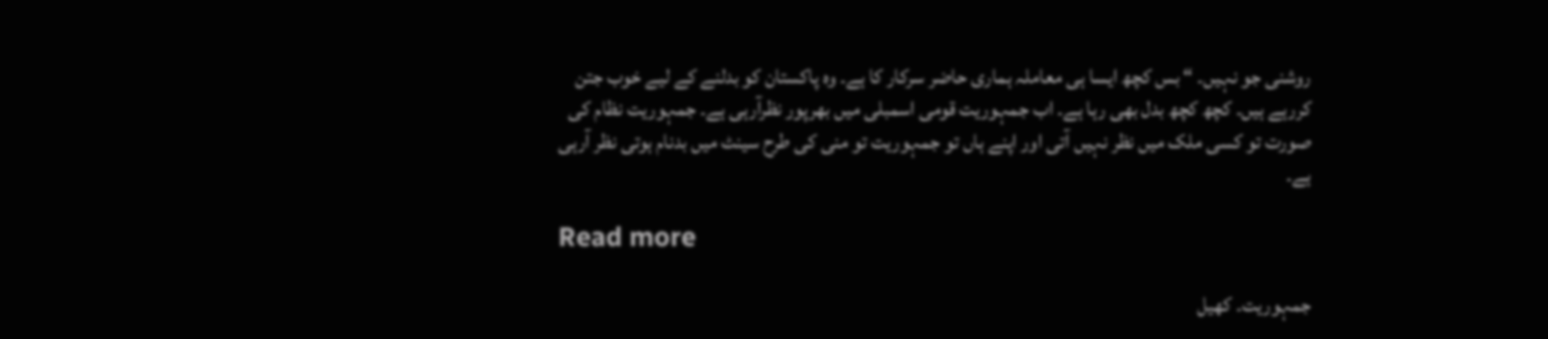روشنی جو نہیں۔ “ بس کچھ ایسا ہی معاملہ ہماری حاضر سرکار کا ہے۔ وہ پاکستان کو بدلنے کے لیے خوب جتن کررہے ہیں۔ کچھ کچھ بدل بھی رہا ہے۔ اب جمہوریت قومی اسمبلی میں بھرپور نظرآرہی ہے۔ جمہوریت نظام کی صورت تو کسی ملک میں نظر نہیں آتی اور اپنے ہاں تو جمہوریت تو منی کی طرح سینٹ میں بدنام ہوتی نظر آرہی ہے۔

Read more

جمہوریت۔ کھیل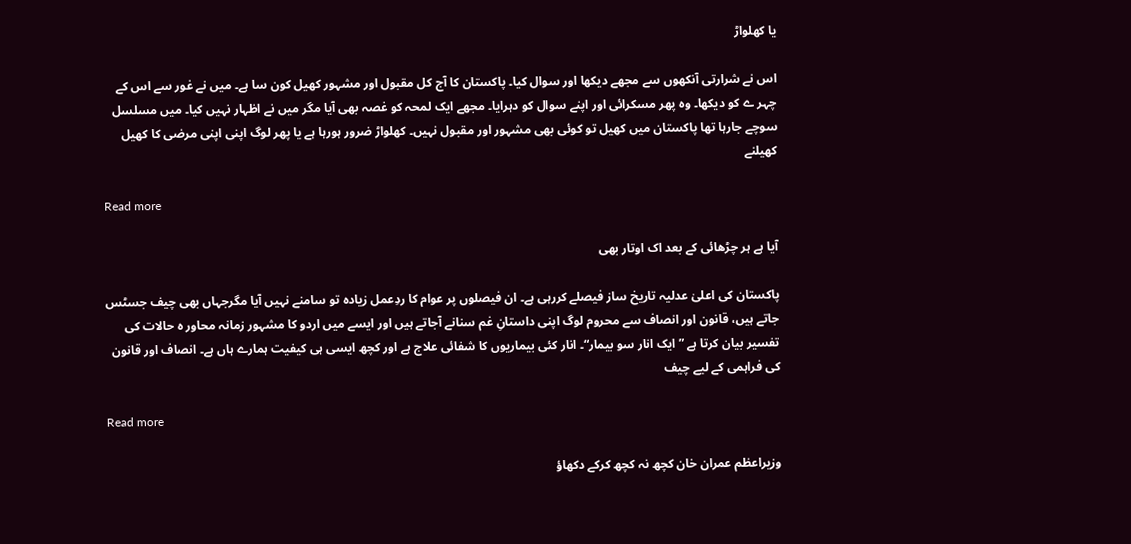یا کھلواڑ

اس نے شرارتی آنکھوں سے مجھے دیکھا اور سوال کیا۔ پاکستان کا آج کل مقبول اور مشہور کھیل کون سا ہے۔ میں نے غور سے اس کے چہر ے کو دیکھا۔ وہ پھر مسکرائی اور اپنے سوال کو دہرایا۔ مجھے ایک لمحہ کو غصہ بھی آیا مگر میں نے اظہار نہیں کیا۔ میں مسلسل سوچے جارہا تھا پاکستان میں کھیل تو کوئی بھی مشہور اور مقبول نہیں۔ کھلواڑ ضرور ہورہا ہے یا پھر لوگ اپنی اپنی مرضی کا کھیل کھیلنے

Read more

آیا ہے ہر چڑھائی کے بعد اک اوتار بھی

پاکستان کی اعلیٰ عدلیہ تاریخ ساز فیصلے کررہی ہے۔ ان فیصلوں پر عوام کا ردِعمل زیادہ تو سامنے نہیں آیا مگرجہاں بھی چیف جسٹس جاتے ہیں، قانون اور انصاف سے محروم لوگ اپنی داستانِ غم سنانے آجاتے ہیں اور ایسے میں اردو کا مشہور زمانہ محاور ہ حالات کی تفسیر بیان کرتا ہے ”ایک انار سو بیمار“۔ انار کئی بیماریوں کا شفائی علاج ہے اور کچھ ایسی ہی کیفیت ہمارے ہاں ہے۔ انصاف اور قانون کی فراہمی کے لیے چیف

Read more

وزیراعظم عمران خان کچھ نہ کچھ کرکے دکھاؤ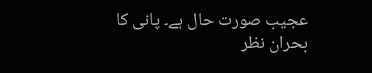عجیب صورت حال ہے۔ پانی کا بحران نظر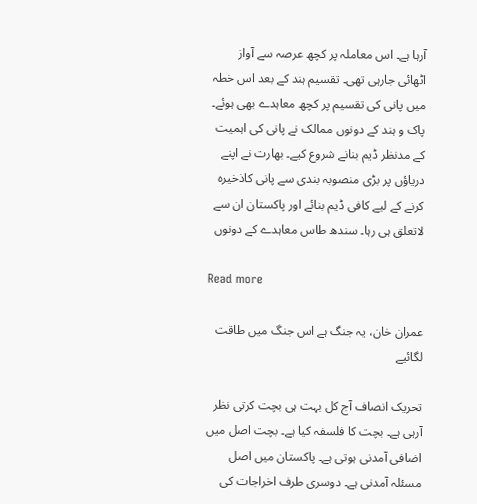آرہا ہے۔ اس معاملہ پر کچھ عرصہ سے آواز اٹھائی جارہی تھی۔ تقسیم ہند کے بعد اس خطہ میں پانی کی تقسیم پر کچھ معاہدے بھی ہوئے۔ پاک و ہند کے دونوں ممالک نے پانی کی اہمیت کے مدنظر ڈیم بنانے شروع کیے۔ بھارت نے اپنے دریاؤں پر بڑی منصوبہ بندی سے پانی کاذخیرہ کرنے کے لیے کافی ڈیم بنائے اور پاکستان ان سے لاتعلق ہی رہا۔ سندھ طاس معاہدے کے دونوں

Read more

عمران خان، یہ جنگ ہے اس جنگ میں طاقت لگائیے

تحریک انصاف آج کل بہت ہی بچت کرتی نظر آرہی ہے۔ بچت کا فلسفہ کیا ہے۔ بچت اصل میں اضافی آمدنی ہوتی ہے۔ پاکستان میں اصل مسئلہ آمدنی ہے۔ دوسری طرف اخراجات کی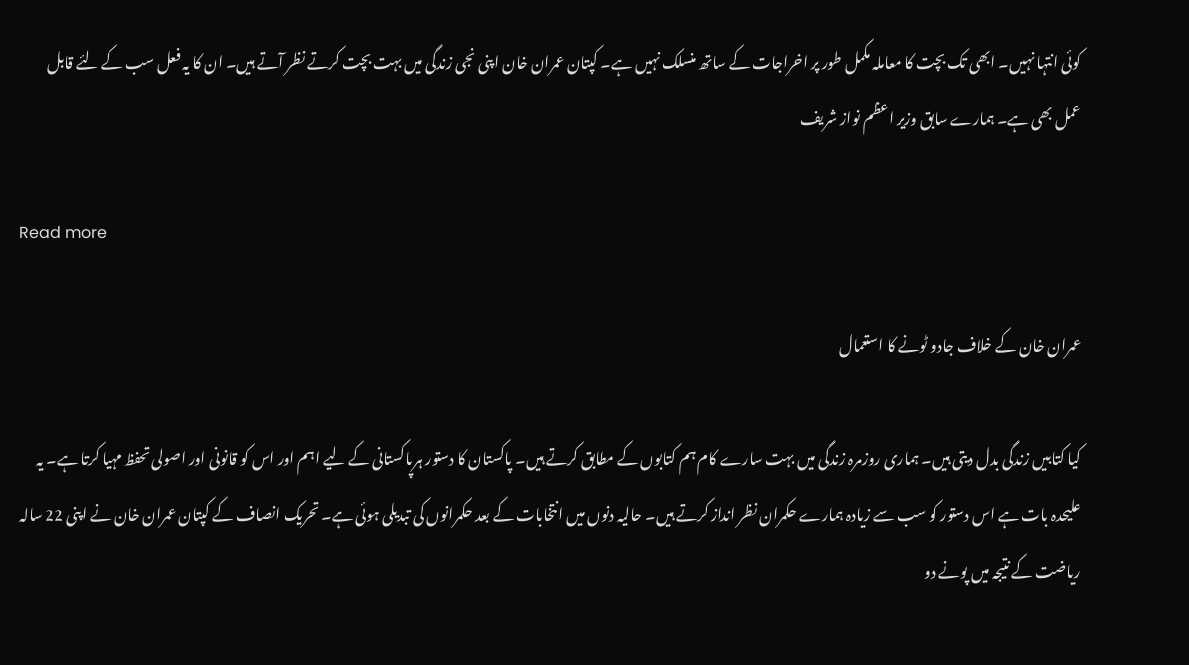کوئی انتہا نہیں۔ ابھی تک بچت کا معاملہ مکمل طور پر اخراجات کے ساتھ منسلک نہیں ہے۔ کپتان عمران خان اپنی نجی زندگی میں بہت بچت کرتے نظر آتے ہیں۔ ان کا یہ فعل سب کے لئے قابل عمل بھی ہے۔ ہمارے سابق وزیر اعظم نواز شریف

Read more

عمران خان کے خلاف جادو ٹونے کا استعمال

کیا کتابیں زندگی بدل دیتی ہیں۔ ہماری روزمرہ زندگی میں بہت سارے کام ہم کتابوں کے مطابق کرتے ہیں۔ پاکستان کا دستور ہرپاکستانی کے لیے اہم اور اس کو قانونی اور اصولی تحفظ مہیا کرتا ہے۔ یہ علیحدہ بات ہے اس دستور کو سب سے زیادہ ہمارے حکمران نظر انداز کرتے ہیں۔ حالیہ دنوں میں انتخابات کے بعد حکمرانوں کی تبدیلی ہوئی ہے۔ تحریک انصاف کے کپتان عمران خان نے اپنی 22 سالہ ریاضت کے نتیجہ میں پونے دو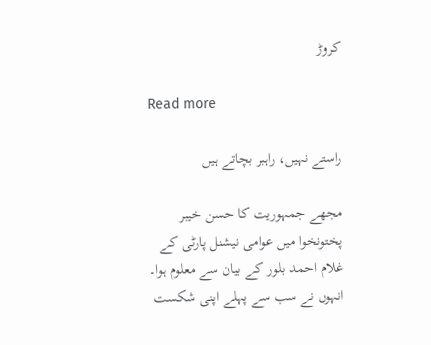کروڑ

Read more

راستے نہیں، راہبر بچاتے ہیں

مجھے جمہوریت کا حسن خیبر پختونخوا میں عوامی نیشنل پارٹی کے غلام احمد بلور کے بیان سے معلوم ہوا۔ انہوں نے سب سے پہلے اپنی شکست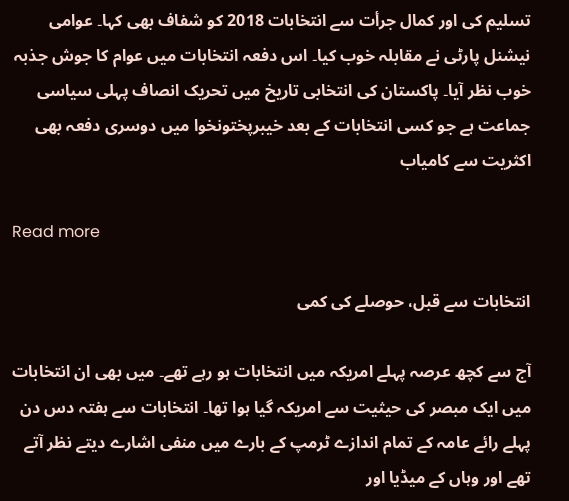تسلیم کی اور کمال جرأت سے انتخابات 2018 کو شفاف بھی کہا۔ عوامی نیشنل پارٹی نے مقابلہ خوب کیا۔ اس دفعہ انتخابات میں عوام کا جوش جذبہ خوب نظر آیا۔ پاکستان کی انتخابی تاریخ میں تحریک انصاف پہلی سیاسی جماعت ہے جو کسی انتخابات کے بعد خیبرپختونخوا میں دوسری دفعہ بھی اکثریت سے کامیاب

Read more

انتخابات سے قبل، حوصلے کی کمی

آج سے کچھ عرصہ پہلے امریکہ میں انتخابات ہو رہے تھے۔ میں بھی ان انتخابات میں ایک مبصر کی حیثیت سے امریکہ گیا ہوا تھا۔ انتخابات سے ہفتہ دس دن پہلے رائے عامہ کے تمام اندازے ٹرمپ کے بارے میں منفی اشارے دیتے نظر آتے تھے اور وہاں کے میڈیا اور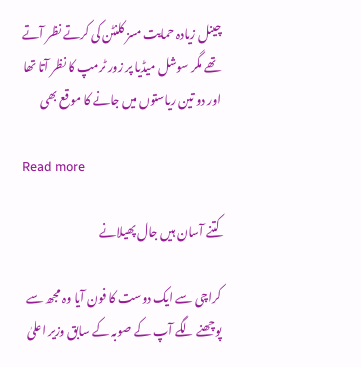چینل زیادہ حمایت مسز کلنٹن کی کرتے نظر آتے تھے مگر سوشل میڈیا پر زور ٹرمپ کا نظر آتا تھا اور دو تین ریاستوں میں جانے کا موقع بھی

Read more

کتنے آسان ہیں جال پھیلانے

کراچی سے ایک دوست کا فون آیا وہ مجھ سے پوچھنے لگے آپ کے صوبہ کے سابق وزیر اعلیٰ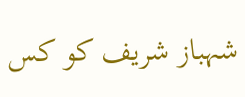شہباز شریف کو کس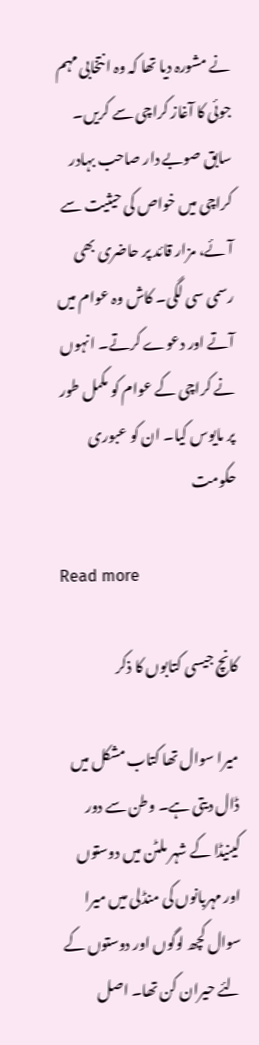نے مشورہ دیا تھا کہ وہ انتخابی مہم جوئی کا آغاز کراچی سے کریں۔ سابق صوبے دار صاحب بہادر کراچی میں خواص کی حیثیت سے آئے، مزار قائد پر حاضری بھی رسمی سی لگی۔ کاش وہ عوام میں آتے اور دعوے کرتے۔ انہوں نے کراچی کے عوام کو مکمل طور پر مایوس کیا۔ ان کو عبوری حکومت

Read more

کانچ جیسی کتابوں کا ذکر

میرا سوال تھا کتاب مشکل میں ڈال دیتی ہے۔ وطن سے دور کینیڈا کے شہر ملٹن میں دوستوں اور مہربانوں کی منڈلی میں میرا سوال کچھ لوگوں اور دوستوں کے لئے حیران کن تھا۔ اصل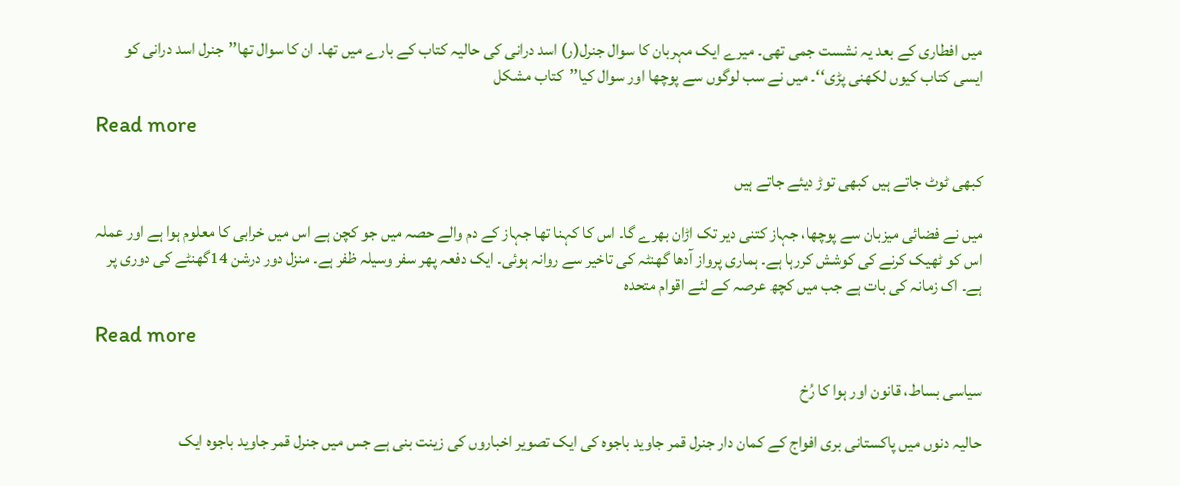میں افطاری کے بعد یہ نشست جمی تھی۔ میرے ایک مہربان کا سوال جنرل(ر) اسد درانی کی حالیہ کتاب کے بارے میں تھا۔ ان کا سوال تھا’’جنرل اسد درانی کو ایسی کتاب کیوں لکھنی پڑی‘‘۔ میں نے سب لوگوں سے پوچھا اور سوال کیا’’کتاب مشکل

Read more

کبھی ٹوٹ جاتے ہیں کبھی توڑ دیئے جاتے ہیں

میں نے فضائی میزبان سے پوچھا، جہاز کتنی دیر تک اڑان بھرے گا۔ اس کا کہنا تھا جہاز کے دم والے حصہ میں جو کچن ہے اس میں خرابی کا معلوم ہوا ہے اور عملہ اس کو ٹھیک کرنے کی کوشش کررہا ہے۔ ہماری پرواز آدھا گھنٹہ کی تاخیر سے روانہ ہوئی۔ ایک دفعہ پھر سفر وسیلہ ظفر ہے۔ منزل دور درشن 14گھنٹے کی دوری پر ہے۔ اک زمانہ کی بات ہے جب میں کچھ عرصہ کے لئے اقوام متحدہ

Read more

سیاسی بساط، قانون اور ہوا کا رُخ

حالیہ دنوں میں پاکستانی بری افواج کے کمان دار جنرل قمر جاوید باجوہ کی ایک تصویر اخباروں کی زینت بنی ہے جس میں جنرل قمر جاوید باجوہ ایک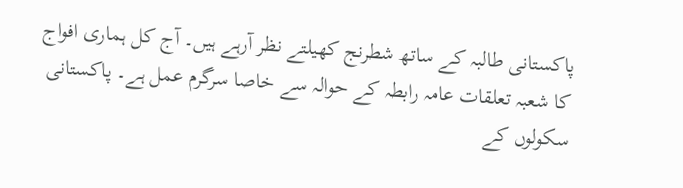پاکستانی طالبہ کے ساتھ شطرنج کھیلتے نظر آرہے ہیں۔ آج کل ہماری افواج کا شعبہ تعلقات عامہ رابطہ کے حوالہ سے خاصا سرگرم عمل ہے۔ پاکستانی سکولوں کے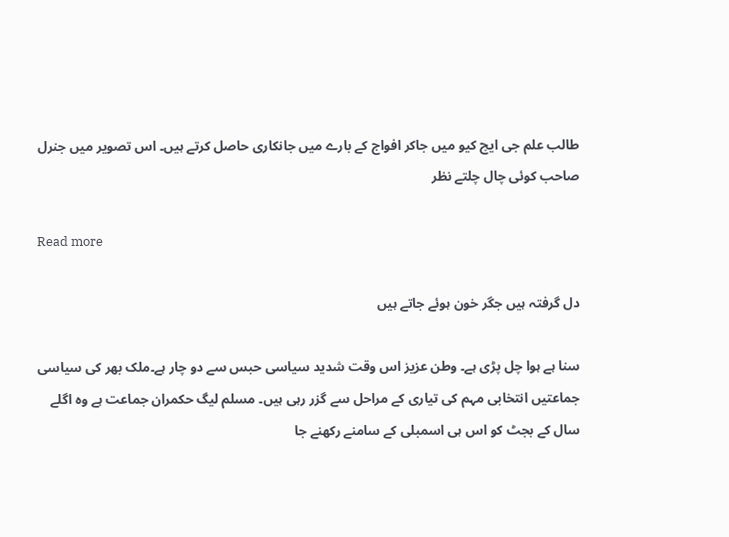طالب علم جی ایچ کیو میں جاکر افواج کے بارے میں جانکاری حاصل کرتے ہیں۔ اس تصویر میں جنرل صاحب کوئی چال چلتے نظر

Read more

دل گرفتہ ہیں جگر خون ہوئے جاتے ہیں

سنا ہے ہوا چل پڑی ہے۔ وطن عزیز اس وقت شدید سیاسی حبس سے دو چار ہے۔ملک بھر کی سیاسی جماعتیں انتخابی مہم کی تیاری کے مراحل سے گزر رہی ہیں۔ مسلم لیگ حکمران جماعت ہے وہ اگلے سال کے بجٹ کو اس ہی اسمبلی کے سامنے رکھنے جا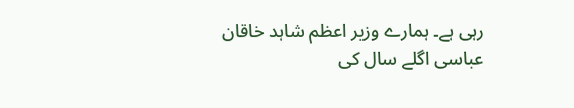رہی ہے۔ ہمارے وزیر اعظم شاہد خاقان عباسی اگلے سال کی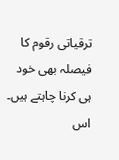ترقیاتی رقوم کا فیصلہ بھی خود ہی کرنا چاہتے ہیں۔ اس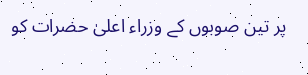پر تین صوبوں کے وزراء اعلیٰ حضرات کو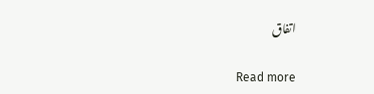اتفاق

Read more